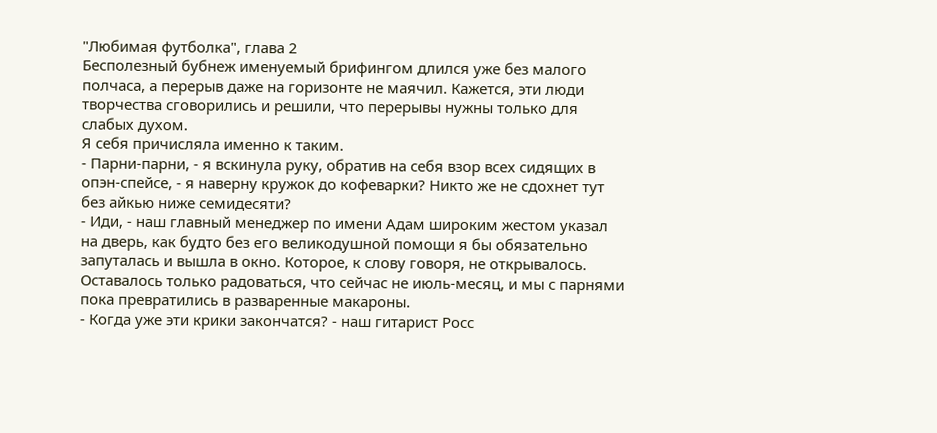"Любимая футболка", глава 2
Бесполезный бубнеж именуемый брифингом длился уже без малого полчаса, а перерыв даже на горизонте не маячил. Кажется, эти люди творчества сговорились и решили, что перерывы нужны только для слабых духом.
Я себя причисляла именно к таким.
- Парни-парни, - я вскинула руку, обратив на себя взор всех сидящих в опэн-спейсе, - я наверну кружок до кофеварки? Никто же не сдохнет тут без айкью ниже семидесяти?
- Иди, - наш главный менеджер по имени Адам широким жестом указал на дверь, как будто без его великодушной помощи я бы обязательно запуталась и вышла в окно. Которое, к слову говоря, не открывалось. Оставалось только радоваться, что сейчас не июль-месяц, и мы с парнями пока превратились в разваренные макароны.
- Когда уже эти крики закончатся? - наш гитарист Росс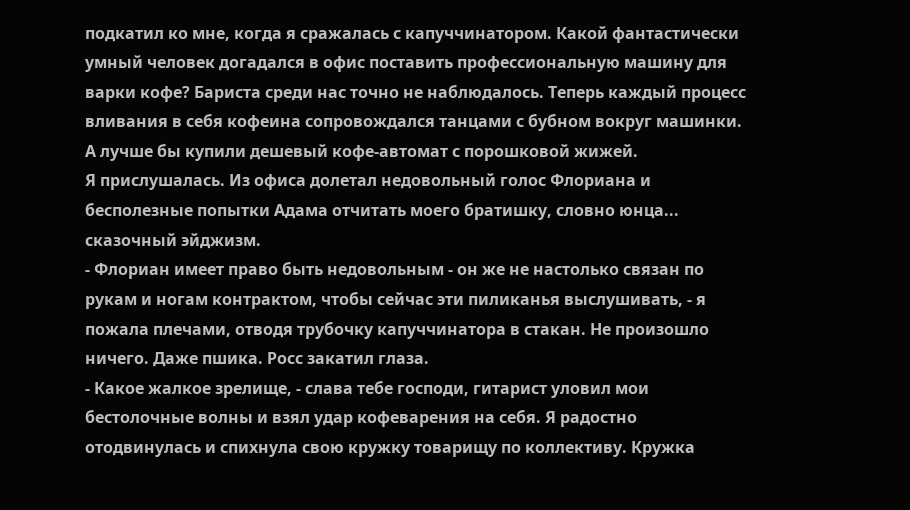подкатил ко мне, когда я сражалась с капуччинатором. Какой фантастически умный человек догадался в офис поставить профессиональную машину для варки кофе? Бариста среди нас точно не наблюдалось. Теперь каждый процесс вливания в себя кофеина сопровождался танцами с бубном вокруг машинки.
А лучше бы купили дешевый кофе-автомат с порошковой жижей.
Я прислушалась. Из офиса долетал недовольный голос Флориана и бесполезные попытки Адама отчитать моего братишку, словно юнца... сказочный эйджизм.
- Флориан имеет право быть недовольным - он же не настолько связан по рукам и ногам контрактом, чтобы сейчас эти пиликанья выслушивать, - я пожала плечами, отводя трубочку капуччинатора в стакан. Не произошло ничего. Даже пшика. Росс закатил глаза.
- Какое жалкое зрелище, - слава тебе господи, гитарист уловил мои бестолочные волны и взял удар кофеварения на себя. Я радостно отодвинулась и спихнула свою кружку товарищу по коллективу. Кружка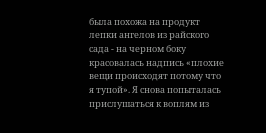была похожа на продукт лепки ангелов из райского сада - на черном боку красовалась надпись «плохие вещи происходят потому что я тупой». Я снова попыталась прислушаться к воплям из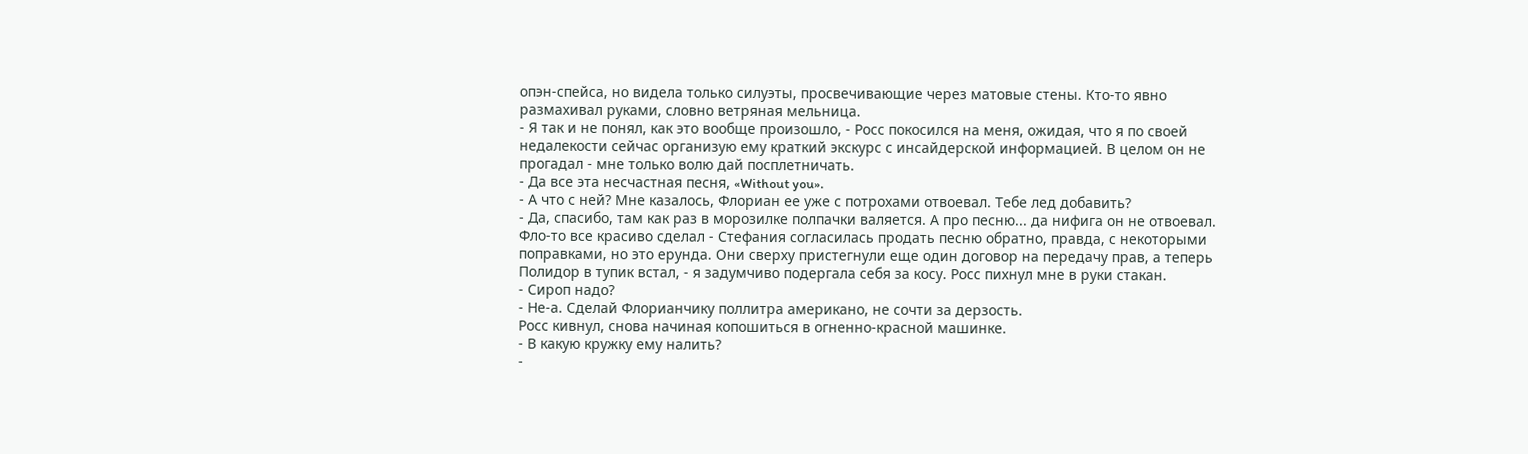опэн-спейса, но видела только силуэты, просвечивающие через матовые стены. Кто-то явно размахивал руками, словно ветряная мельница.
- Я так и не понял, как это вообще произошло, - Росс покосился на меня, ожидая, что я по своей недалекости сейчас организую ему краткий экскурс с инсайдерской информацией. В целом он не прогадал - мне только волю дай посплетничать.
- Да все эта несчастная песня, «Without you».
- А что с ней? Мне казалось, Флориан ее уже с потрохами отвоевал. Тебе лед добавить?
- Да, спасибо, там как раз в морозилке полпачки валяется. А про песню... да нифига он не отвоевал. Фло-то все красиво сделал - Стефания согласилась продать песню обратно, правда, с некоторыми поправками, но это ерунда. Они сверху пристегнули еще один договор на передачу прав, а теперь Полидор в тупик встал, - я задумчиво подергала себя за косу. Росс пихнул мне в руки стакан.
- Сироп надо?
- Не-а. Сделай Флорианчику поллитра американо, не сочти за дерзость.
Росс кивнул, снова начиная копошиться в огненно-красной машинке.
- В какую кружку ему налить?
-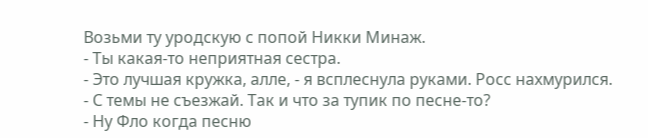Возьми ту уродскую с попой Никки Минаж.
- Ты какая-то неприятная сестра.
- Это лучшая кружка, алле, - я всплеснула руками. Росс нахмурился.
- С темы не съезжай. Так и что за тупик по песне-то?
- Ну Фло когда песню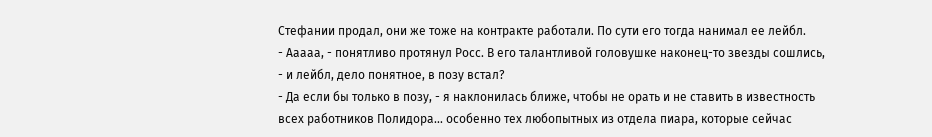Стефании продал, они же тоже на контракте работали. По сути его тогда нанимал ее лейбл.
- Ааааа, - понятливо протянул Росс. В его талантливой головушке наконец-то звезды сошлись, - и лейбл, дело понятное, в позу встал?
- Да если бы только в позу, - я наклонилась ближе, чтобы не орать и не ставить в известность всех работников Полидора... особенно тех любопытных из отдела пиара, которые сейчас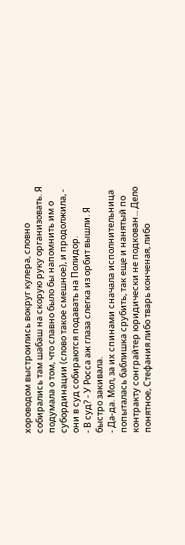хороводом выстроились вокруг кулера, словно собирались там шабаш на скорую руку организовать. Я подумала о том, что славно было бы напомнить им о субординации (слово такое смешное), и продолжила, - они в суд собираются подавать на Полидор.
- В суд? - У Росса аж глаза слегка из орбит вышли. Я быстро закивала.
- Да-да. Мол, за их спинами сначала исполнительница попыталась баблишка срубить, так еще и нанятый по контракту сонграйтер юридически не подкован... Дело понятное, Стефания либо тварь конченая, либо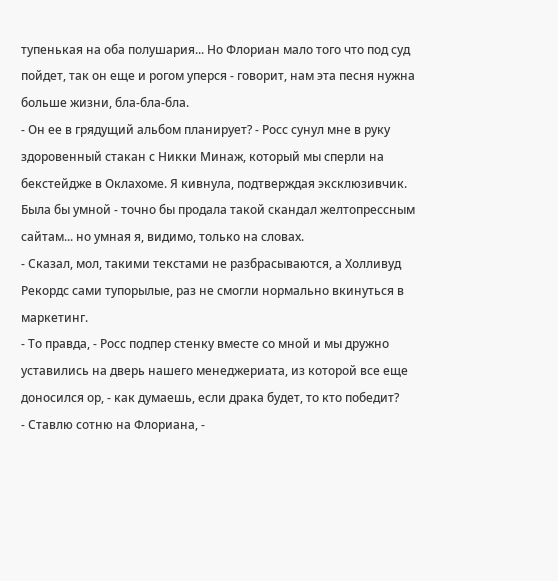тупенькая на оба полушария... Но Флориан мало того что под суд пойдет, так он еще и рогом уперся - говорит, нам эта песня нужна больше жизни, бла-бла-бла.
- Он ее в грядущий альбом планирует? - Росс сунул мне в руку здоровенный стакан с Никки Минаж, который мы сперли на бекстейдже в Оклахоме. Я кивнула, подтверждая эксклюзивчик. Была бы умной - точно бы продала такой скандал желтопрессным сайтам... но умная я, видимо, только на словах.
- Сказал, мол, такими текстами не разбрасываются, а Холливуд Рекордс сами тупорылые, раз не смогли нормально вкинуться в маркетинг.
- То правда, - Росс подпер стенку вместе со мной и мы дружно уставились на дверь нашего менеджериата, из которой все еще доносился ор, - как думаешь, если драка будет, то кто победит?
- Ставлю сотню на Флориана, -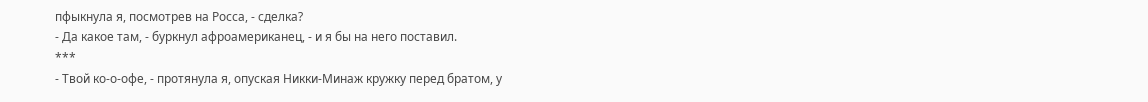пфыкнула я, посмотрев на Росса, - сделка?
- Да какое там, - буркнул афроамериканец, - и я бы на него поставил.
***
- Твой ко-о-офе, - протянула я, опуская Никки-Минаж кружку перед братом, у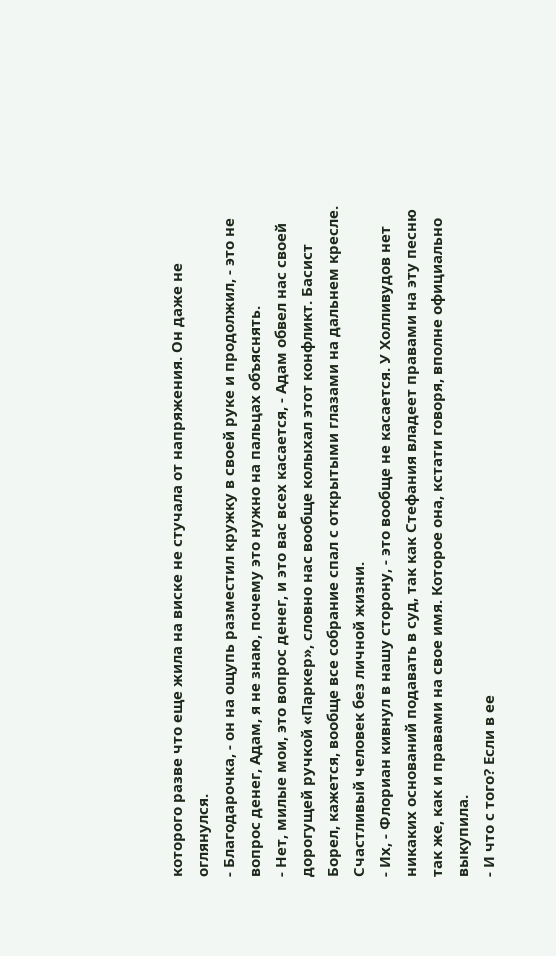которого разве что еще жила на виске не стучала от напряжения. Он даже не оглянулся.
- Благодарочка, - он на ощупь разместил кружку в своей руке и продолжил, - это не вопрос денег, Адам, я не знаю, почему это нужно на пальцах объяснять.
- Нет, милые мои, это вопрос денег, и это вас всех касается, - Адам обвел нас своей дорогущей ручкой «Паркер», словно нас вообще колыхал этот конфликт. Басист Борел, кажется, вообще все собрание спал с открытыми глазами на дальнем кресле. Счастливый человек без личной жизни.
- Их, - Флориан кивнул в нашу сторону, - это вообще не касается. У Холливудов нет никаких оснований подавать в суд, так как Стефания владеет правами на эту песню так же, как и правами на свое имя. Которое она, кстати говоря, вполне официально выкупила.
- И что с того? Если в ее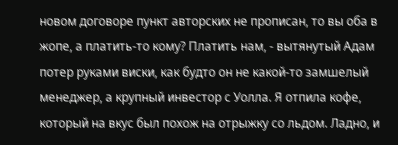новом договоре пункт авторских не прописан, то вы оба в жопе, а платить-то кому? Платить нам, - вытянутый Адам потер руками виски, как будто он не какой-то замшелый менеджер, а крупный инвестор с Уолла. Я отпила кофе, который на вкус был похож на отрыжку со льдом. Ладно, и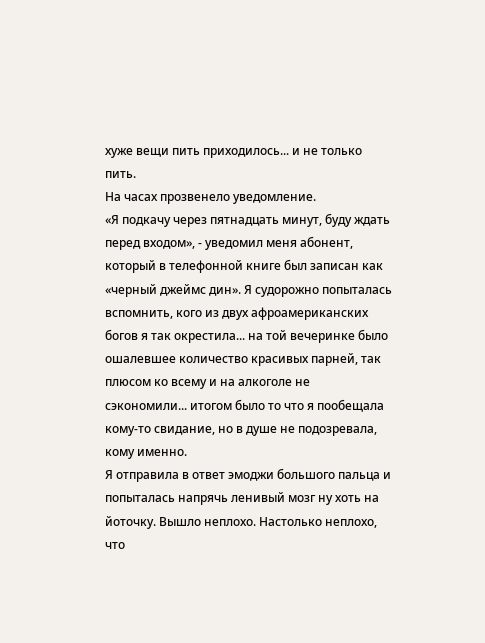хуже вещи пить приходилось... и не только пить.
На часах прозвенело уведомление.
«Я подкачу через пятнадцать минут, буду ждать перед входом», - уведомил меня абонент, который в телефонной книге был записан как «черный джеймс дин». Я судорожно попыталась вспомнить, кого из двух афроамериканских богов я так окрестила... на той вечеринке было ошалевшее количество красивых парней, так плюсом ко всему и на алкоголе не сэкономили... итогом было то что я пообещала кому-то свидание, но в душе не подозревала, кому именно.
Я отправила в ответ эмоджи большого пальца и попыталась напрячь ленивый мозг ну хоть на йоточку. Вышло неплохо. Настолько неплохо, что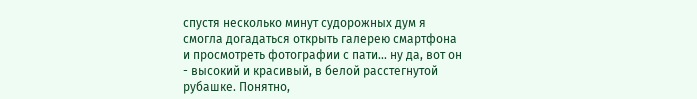спустя несколько минут судорожных дум я смогла догадаться открыть галерею смартфона и просмотреть фотографии с пати... ну да, вот он - высокий и красивый, в белой расстегнутой рубашке. Понятно,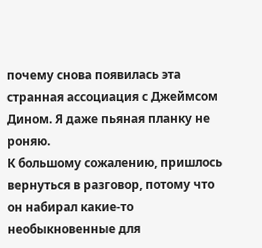почему снова появилась эта странная ассоциация с Джеймсом Дином. Я даже пьяная планку не роняю.
К большому сожалению, пришлось вернуться в разговор, потому что он набирал какие-то необыкновенные для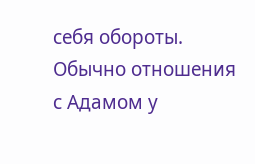себя обороты. Обычно отношения с Адамом у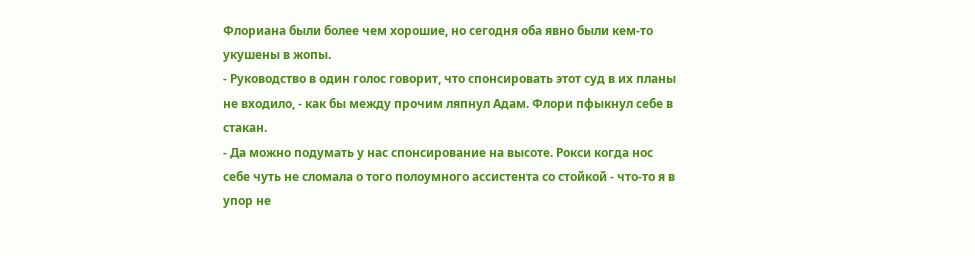Флориана были более чем хорошие, но сегодня оба явно были кем-то укушены в жопы.
- Руководство в один голос говорит, что спонсировать этот суд в их планы не входило, - как бы между прочим ляпнул Адам. Флори пфыкнул себе в стакан.
- Да можно подумать у нас спонсирование на высоте. Рокси когда нос себе чуть не сломала о того полоумного ассистента со стойкой - что-то я в упор не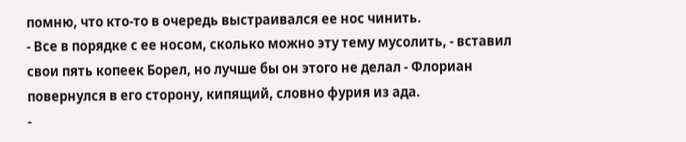помню, что кто-то в очередь выстраивался ее нос чинить.
- Все в порядке с ее носом, сколько можно эту тему мусолить, - вставил свои пять копеек Борел, но лучше бы он этого не делал - Флориан повернулся в его сторону, кипящий, словно фурия из ада.
-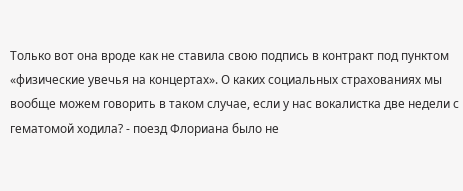Только вот она вроде как не ставила свою подпись в контракт под пунктом «физические увечья на концертах». О каких социальных страхованиях мы вообще можем говорить в таком случае, если у нас вокалистка две недели с гематомой ходила? - поезд Флориана было не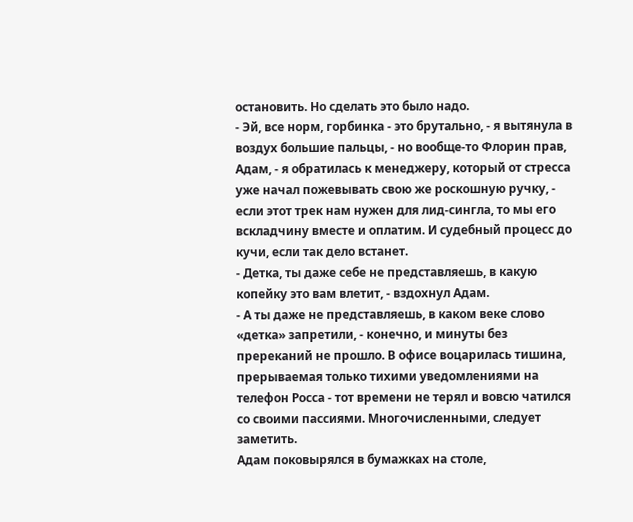остановить. Но сделать это было надо.
- Эй, все норм, горбинка - это брутально, - я вытянула в воздух большие пальцы, - но вообще-то Флорин прав, Адам, - я обратилась к менеджеру, который от стресса уже начал пожевывать свою же роскошную ручку, - если этот трек нам нужен для лид-сингла, то мы его вскладчину вместе и оплатим. И судебный процесс до кучи, если так дело встанет.
- Детка, ты даже себе не представляешь, в какую копейку это вам влетит, - вздохнул Адам.
- А ты даже не представляешь, в каком веке слово «детка» запретили, - конечно, и минуты без пререканий не прошло. В офисе воцарилась тишина, прерываемая только тихими уведомлениями на телефон Росса - тот времени не терял и вовсю чатился со своими пассиями. Многочисленными, следует заметить.
Адам поковырялся в бумажках на столе,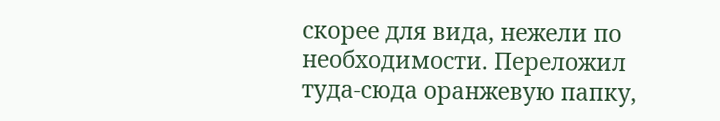скорее для вида, нежели по необходимости. Переложил туда-сюда оранжевую папку,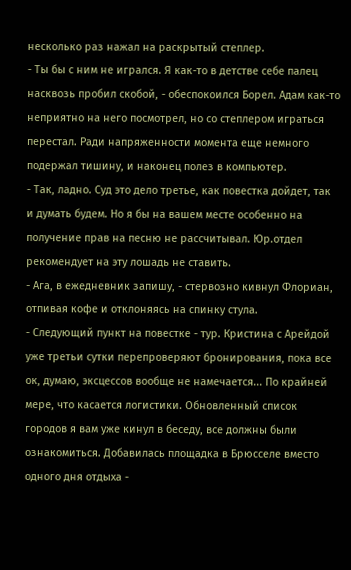несколько раз нажал на раскрытый степлер.
- Ты бы с ним не игрался. Я как-то в детстве себе палец насквозь пробил скобой, - обеспокоился Борел. Адам как-то неприятно на него посмотрел, но со степлером играться перестал. Ради напряженности момента еще немного подержал тишину, и наконец полез в компьютер.
- Так, ладно. Суд это дело третье, как повестка дойдет, так и думать будем. Но я бы на вашем месте особенно на получение прав на песню не рассчитывал. Юр.отдел рекомендует на эту лошадь не ставить.
- Ага, в ежедневник запишу, - стервозно кивнул Флориан, отпивая кофе и отклоняясь на спинку стула.
- Следующий пункт на повестке - тур. Кристина с Арейдой уже третьи сутки перепроверяют бронирования, пока все ок, думаю, эксцессов вообще не намечается... По крайней мере, что касается логистики. Обновленный список городов я вам уже кинул в беседу, все должны были ознакомиться. Добавилась площадка в Брюсселе вместо одного дня отдыха -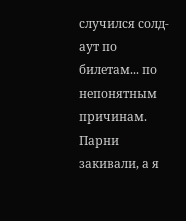случился солд-аут по билетам... по непонятным причинам.
Парни закивали, а я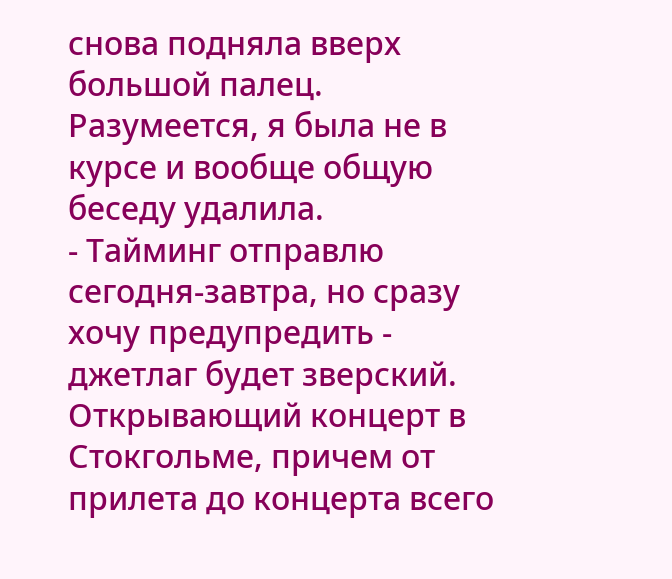снова подняла вверх большой палец. Разумеется, я была не в курсе и вообще общую беседу удалила.
- Тайминг отправлю сегодня-завтра, но сразу хочу предупредить - джетлаг будет зверский. Открывающий концерт в Стокгольме, причем от прилета до концерта всего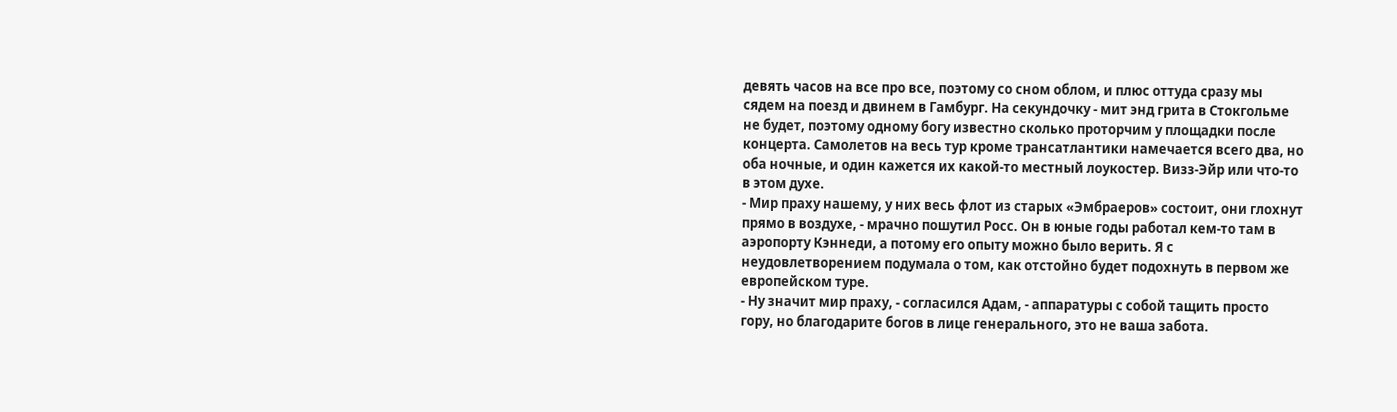девять часов на все про все, поэтому со сном облом, и плюс оттуда сразу мы сядем на поезд и двинем в Гамбург. На секундочку - мит энд грита в Стокгольме не будет, поэтому одному богу известно сколько проторчим у площадки после концерта. Самолетов на весь тур кроме трансатлантики намечается всего два, но оба ночные, и один кажется их какой-то местный лоукостер. Визз-Эйр или что-то в этом духе.
- Мир праху нашему, у них весь флот из старых «Эмбраеров» состоит, они глохнут прямо в воздухе, - мрачно пошутил Росс. Он в юные годы работал кем-то там в аэропорту Кэннеди, а потому его опыту можно было верить. Я с неудовлетворением подумала о том, как отстойно будет подохнуть в первом же европейском туре.
- Ну значит мир праху, - согласился Адам, - аппаратуры с собой тащить просто гору, но благодарите богов в лице генерального, это не ваша забота.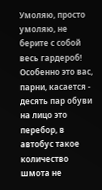Умоляю, просто умоляю, не берите с собой весь гардероб! Особенно это вас, парни, касается - десять пар обуви на лицо это перебор, в автобус такое количество шмота не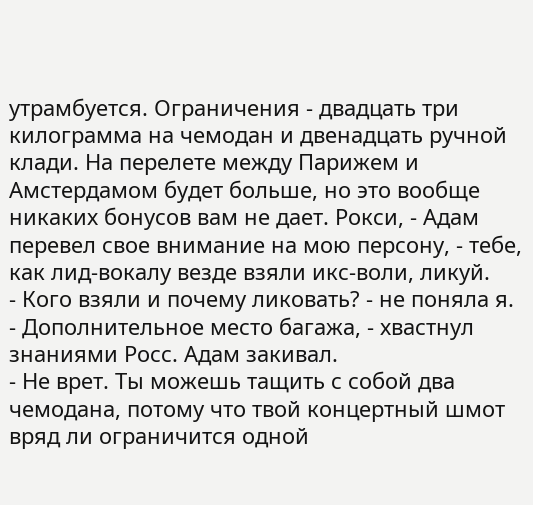утрамбуется. Ограничения - двадцать три килограмма на чемодан и двенадцать ручной клади. На перелете между Парижем и Амстердамом будет больше, но это вообще никаких бонусов вам не дает. Рокси, - Адам перевел свое внимание на мою персону, - тебе, как лид-вокалу везде взяли икс-воли, ликуй.
- Кого взяли и почему ликовать? - не поняла я.
- Дополнительное место багажа, - хвастнул знаниями Росс. Адам закивал.
- Не врет. Ты можешь тащить с собой два чемодана, потому что твой концертный шмот вряд ли ограничится одной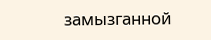замызганной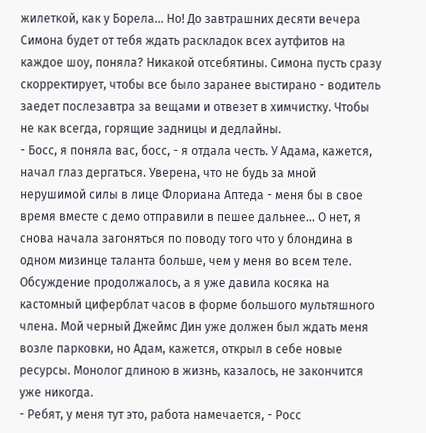жилеткой, как у Борела... Но! До завтрашних десяти вечера Симона будет от тебя ждать раскладок всех аутфитов на каждое шоу, поняла? Никакой отсебятины. Симона пусть сразу скорректирует, чтобы все было заранее выстирано - водитель заедет послезавтра за вещами и отвезет в химчистку. Чтобы не как всегда, горящие задницы и дедлайны.
- Босс, я поняла вас, босс, - я отдала честь. У Адама, кажется, начал глаз дергаться. Уверена, что не будь за мной нерушимой силы в лице Флориана Аптеда - меня бы в свое время вместе с демо отправили в пешее дальнее... О нет, я снова начала загоняться по поводу того что у блондина в одном мизинце таланта больше, чем у меня во всем теле.
Обсуждение продолжалось, а я уже давила косяка на кастомный циферблат часов в форме большого мультяшного члена. Мой черный Джеймс Дин уже должен был ждать меня возле парковки, но Адам, кажется, открыл в себе новые ресурсы. Монолог длиною в жизнь, казалось, не закончится уже никогда.
- Ребят, у меня тут это, работа намечается, - Росс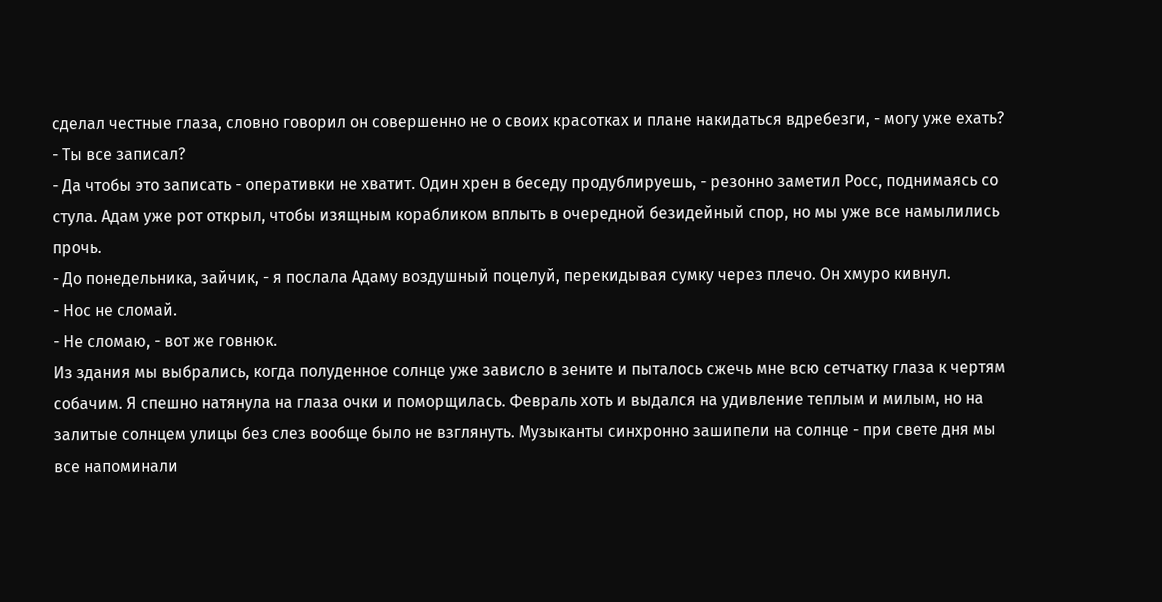сделал честные глаза, словно говорил он совершенно не о своих красотках и плане накидаться вдребезги, - могу уже ехать?
- Ты все записал?
- Да чтобы это записать - оперативки не хватит. Один хрен в беседу продублируешь, - резонно заметил Росс, поднимаясь со стула. Адам уже рот открыл, чтобы изящным корабликом вплыть в очередной безидейный спор, но мы уже все намылились прочь.
- До понедельника, зайчик, - я послала Адаму воздушный поцелуй, перекидывая сумку через плечо. Он хмуро кивнул.
- Нос не сломай.
- Не сломаю, - вот же говнюк.
Из здания мы выбрались, когда полуденное солнце уже зависло в зените и пыталось сжечь мне всю сетчатку глаза к чертям собачим. Я спешно натянула на глаза очки и поморщилась. Февраль хоть и выдался на удивление теплым и милым, но на залитые солнцем улицы без слез вообще было не взглянуть. Музыканты синхронно зашипели на солнце - при свете дня мы все напоминали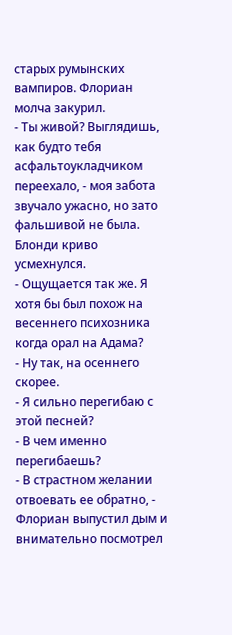старых румынских вампиров. Флориан молча закурил.
- Ты живой? Выглядишь, как будто тебя асфальтоукладчиком переехало, - моя забота звучало ужасно, но зато фальшивой не была. Блонди криво усмехнулся.
- Ощущается так же. Я хотя бы был похож на весеннего психозника когда орал на Адама?
- Ну так, на осеннего скорее.
- Я сильно перегибаю с этой песней?
- В чем именно перегибаешь?
- В страстном желании отвоевать ее обратно, - Флориан выпустил дым и внимательно посмотрел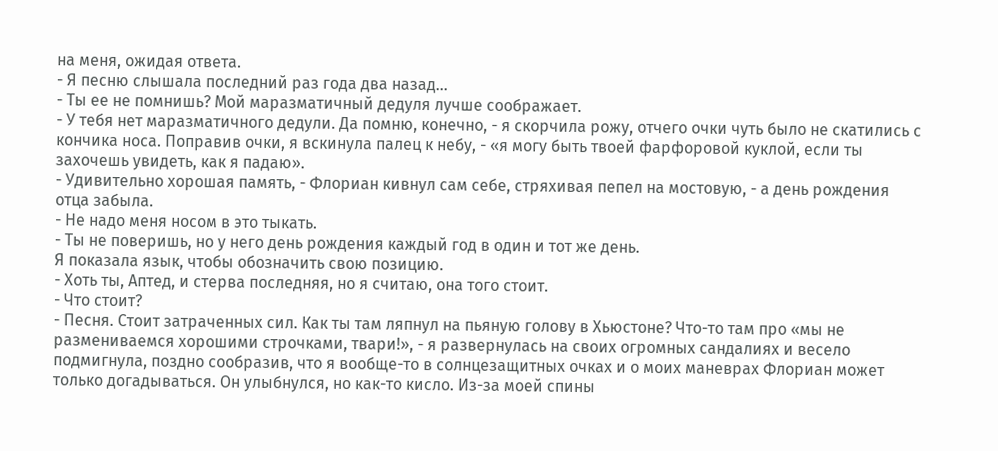на меня, ожидая ответа.
- Я песню слышала последний раз года два назад...
- Ты ее не помнишь? Мой маразматичный дедуля лучше соображает.
- У тебя нет маразматичного дедули. Да помню, конечно, - я скорчила рожу, отчего очки чуть было не скатились с кончика носа. Поправив очки, я вскинула палец к небу, - «я могу быть твоей фарфоровой куклой, если ты захочешь увидеть, как я падаю».
- Удивительно хорошая память, - Флориан кивнул сам себе, стряхивая пепел на мостовую, - а день рождения отца забыла.
- Не надо меня носом в это тыкать.
- Ты не поверишь, но у него день рождения каждый год в один и тот же день.
Я показала язык, чтобы обозначить свою позицию.
- Хоть ты, Аптед, и стерва последняя, но я считаю, она того стоит.
- Что стоит?
- Песня. Стоит затраченных сил. Как ты там ляпнул на пьяную голову в Хьюстоне? Что-то там про «мы не размениваемся хорошими строчками, твари!», - я развернулась на своих огромных сандалиях и весело подмигнула, поздно сообразив, что я вообще-то в солнцезащитных очках и о моих маневрах Флориан может только догадываться. Он улыбнулся, но как-то кисло. Из-за моей спины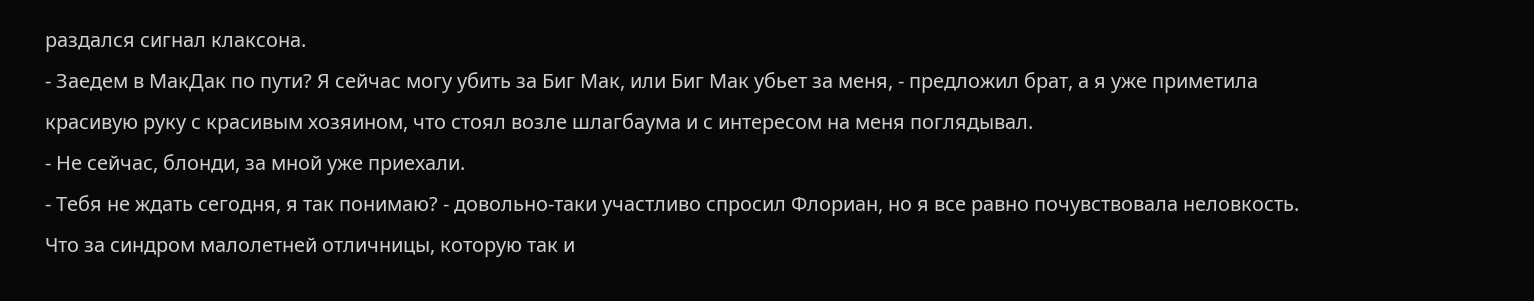раздался сигнал клаксона.
- Заедем в МакДак по пути? Я сейчас могу убить за Биг Мак, или Биг Мак убьет за меня, - предложил брат, а я уже приметила красивую руку с красивым хозяином, что стоял возле шлагбаума и с интересом на меня поглядывал.
- Не сейчас, блонди, за мной уже приехали.
- Тебя не ждать сегодня, я так понимаю? - довольно-таки участливо спросил Флориан, но я все равно почувствовала неловкость. Что за синдром малолетней отличницы, которую так и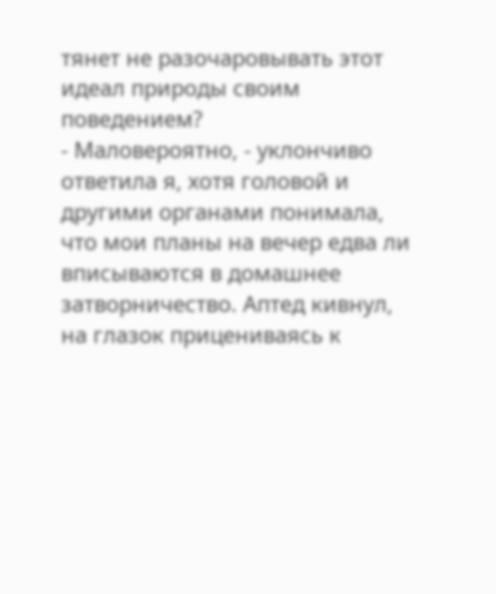тянет не разочаровывать этот идеал природы своим поведением?
- Маловероятно, - уклончиво ответила я, хотя головой и другими органами понимала, что мои планы на вечер едва ли вписываются в домашнее затворничество. Аптед кивнул, на глазок прицениваясь к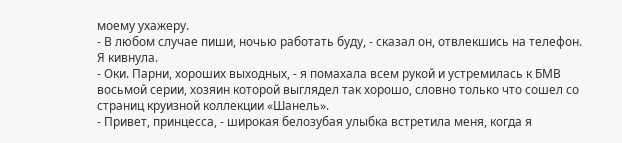моему ухажеру.
- В любом случае пиши, ночью работать буду, - сказал он, отвлекшись на телефон. Я кивнула.
- Оки. Парни, хороших выходных, - я помахала всем рукой и устремилась к БМВ восьмой серии, хозяин которой выглядел так хорошо, словно только что сошел со страниц круизной коллекции «Шанель».
- Привет, принцесса, - широкая белозубая улыбка встретила меня, когда я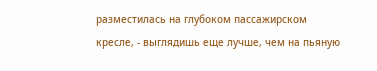разместилась на глубоком пассажирском кресле, - выглядишь еще лучше, чем на пьяную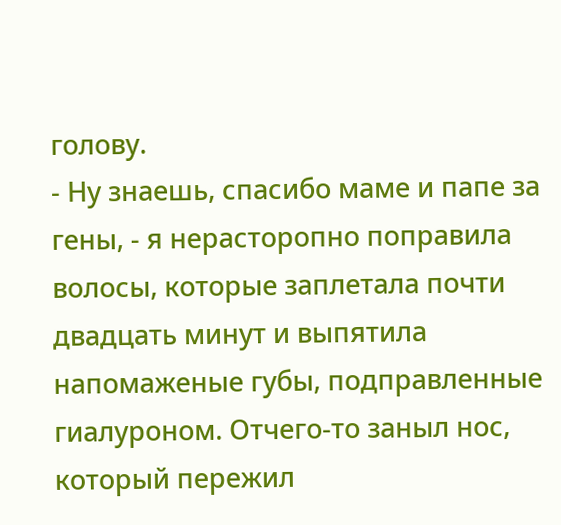голову.
- Ну знаешь, спасибо маме и папе за гены, - я нерасторопно поправила волосы, которые заплетала почти двадцать минут и выпятила напомаженые губы, подправленные гиалуроном. Отчего-то заныл нос, который пережил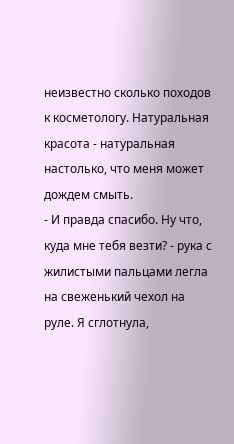неизвестно сколько походов к косметологу. Натуральная красота - натуральная настолько, что меня может дождем смыть.
- И правда спасибо. Ну что, куда мне тебя везти? - рука с жилистыми пальцами легла на свеженький чехол на руле. Я сглотнула,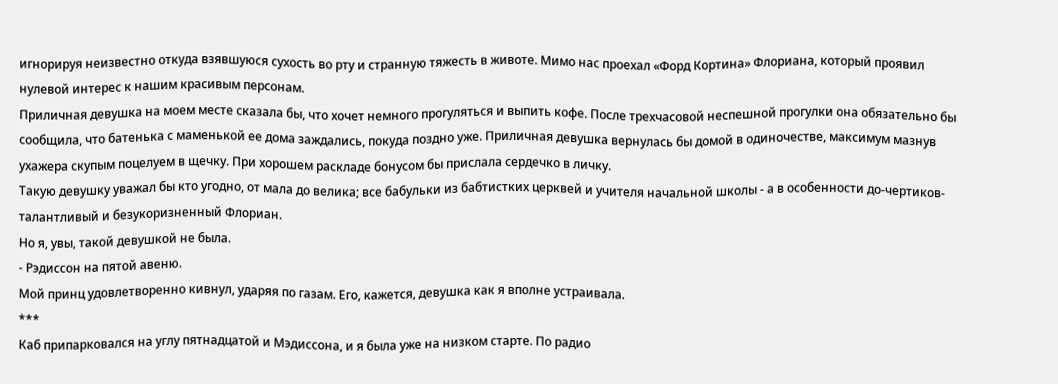игнорируя неизвестно откуда взявшуюся сухость во рту и странную тяжесть в животе. Мимо нас проехал «Форд Кортина» Флориана, который проявил нулевой интерес к нашим красивым персонам.
Приличная девушка на моем месте сказала бы, что хочет немного прогуляться и выпить кофе. После трехчасовой неспешной прогулки она обязательно бы сообщила, что батенька с маменькой ее дома заждались, покуда поздно уже. Приличная девушка вернулась бы домой в одиночестве, максимум мазнув ухажера скупым поцелуем в щечку. При хорошем раскладе бонусом бы прислала сердечко в личку.
Такую девушку уважал бы кто угодно, от мала до велика; все бабульки из бабтистких церквей и учителя начальной школы - а в особенности до-чертиков-талантливый и безукоризненный Флориан.
Но я, увы, такой девушкой не была.
- Рэдиссон на пятой авеню.
Мой принц удовлетворенно кивнул, ударяя по газам. Его, кажется, девушка как я вполне устраивала.
***
Каб припарковался на углу пятнадцатой и Мэдиссона, и я была уже на низком старте. По радио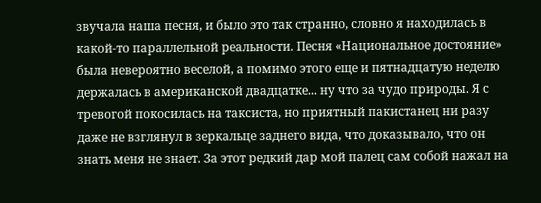звучала наша песня, и было это так странно, словно я находилась в какой-то параллельной реальности. Песня «Национальное достояние» была невероятно веселой, а помимо этого еще и пятнадцатую неделю держалась в американской двадцатке... ну что за чудо природы. Я с тревогой покосилась на таксиста, но приятный пакистанец ни разу даже не взглянул в зеркальце заднего вида, что доказывало, что он знать меня не знает. За этот редкий дар мой палец сам собой нажал на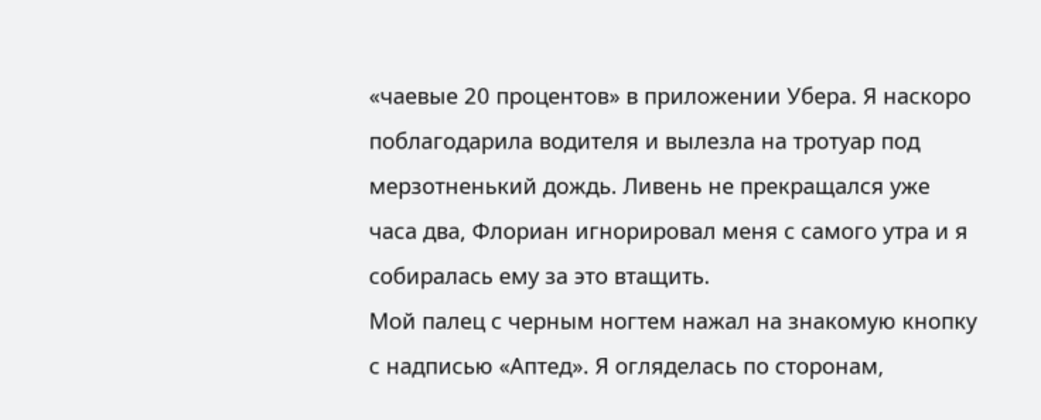«чаевые 20 процентов» в приложении Убера. Я наскоро поблагодарила водителя и вылезла на тротуар под мерзотненький дождь. Ливень не прекращался уже часа два, Флориан игнорировал меня с самого утра и я собиралась ему за это втащить.
Мой палец с черным ногтем нажал на знакомую кнопку с надписью «Аптед». Я огляделась по сторонам,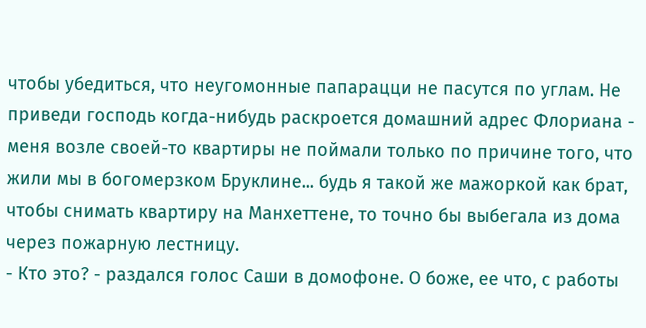чтобы убедиться, что неугомонные папарацци не пасутся по углам. Не приведи господь когда-нибудь раскроется домашний адрес Флориана - меня возле своей-то квартиры не поймали только по причине того, что жили мы в богомерзком Бруклине... будь я такой же мажоркой как брат, чтобы снимать квартиру на Манхеттене, то точно бы выбегала из дома через пожарную лестницу.
- Кто это? - раздался голос Саши в домофоне. О боже, ее что, с работы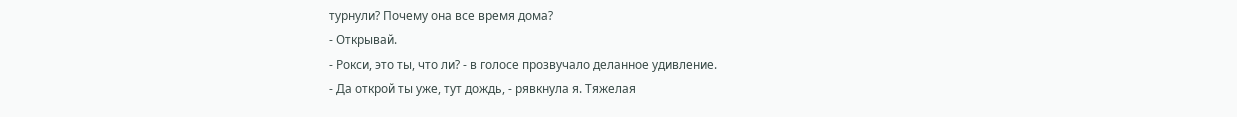турнули? Почему она все время дома?
- Открывай.
- Рокси, это ты, что ли? - в голосе прозвучало деланное удивление.
- Да открой ты уже, тут дождь, - рявкнула я. Тяжелая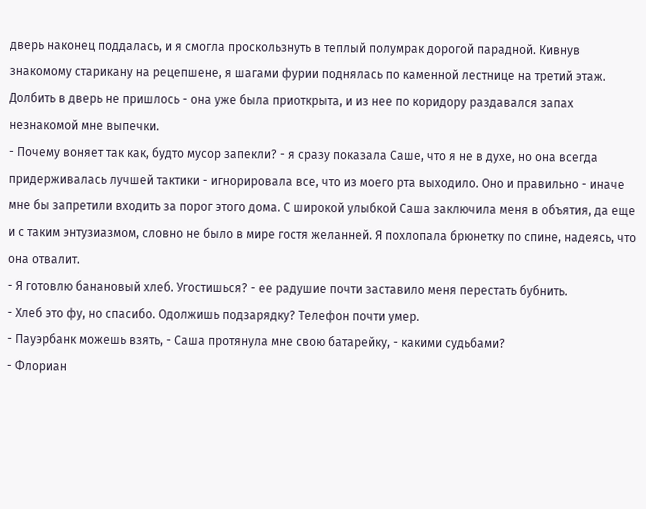дверь наконец поддалась, и я смогла проскользнуть в теплый полумрак дорогой парадной. Кивнув знакомому старикану на рецепшене, я шагами фурии поднялась по каменной лестнице на третий этаж. Долбить в дверь не пришлось - она уже была приоткрыта, и из нее по коридору раздавался запах незнакомой мне выпечки.
- Почему воняет так как, будто мусор запекли? - я сразу показала Саше, что я не в духе, но она всегда придерживалась лучшей тактики - игнорировала все, что из моего рта выходило. Оно и правильно - иначе мне бы запретили входить за порог этого дома. С широкой улыбкой Саша заключила меня в объятия, да еще и с таким энтузиазмом, словно не было в мире гостя желанней. Я похлопала брюнетку по спине, надеясь, что она отвалит.
- Я готовлю банановый хлеб. Угостишься? - ее радушие почти заставило меня перестать бубнить.
- Хлеб это фу, но спасибо. Одолжишь подзарядку? Телефон почти умер.
- Пауэрбанк можешь взять, - Саша протянула мне свою батарейку, - какими судьбами?
- Флориан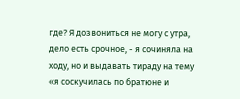где? Я дозвониться не могу с утра, дело есть срочное, - я сочиняла на ходу, но и выдавать тираду на тему «я соскучилась по братюне и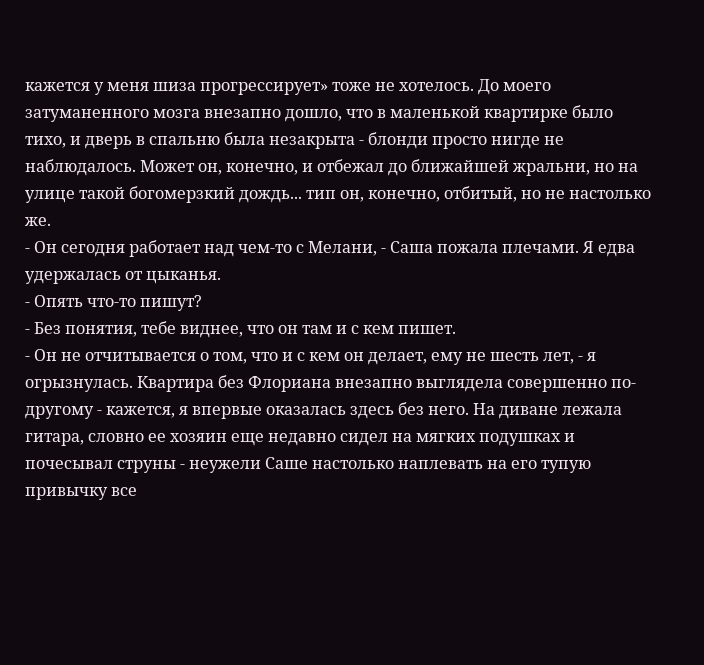кажется у меня шиза прогрессирует» тоже не хотелось. До моего затуманенного мозга внезапно дошло, что в маленькой квартирке было тихо, и дверь в спальню была незакрыта - блонди просто нигде не наблюдалось. Может он, конечно, и отбежал до ближайшей жральни, но на улице такой богомерзкий дождь... тип он, конечно, отбитый, но не настолько же.
- Он сегодня работает над чем-то с Мелани, - Саша пожала плечами. Я едва удержалась от цыканья.
- Опять что-то пишут?
- Без понятия, тебе виднее, что он там и с кем пишет.
- Он не отчитывается о том, что и с кем он делает, ему не шесть лет, - я огрызнулась. Квартира без Флориана внезапно выглядела совершенно по-другому - кажется, я впервые оказалась здесь без него. На диване лежала гитара, словно ее хозяин еще недавно сидел на мягких подушках и почесывал струны - неужели Саше настолько наплевать на его тупую привычку все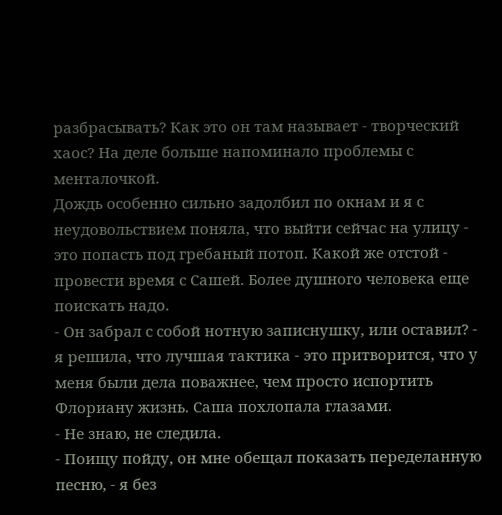разбрасывать? Как это он там называет - творческий хаос? На деле больше напоминало проблемы с менталочкой.
Дождь особенно сильно задолбил по окнам и я с неудовольствием поняла, что выйти сейчас на улицу - это попасть под гребаный потоп. Какой же отстой - провести время с Сашей. Более душного человека еще поискать надо.
- Он забрал с собой нотную записнушку, или оставил? - я решила, что лучшая тактика - это притворится, что у меня были дела поважнее, чем просто испортить Флориану жизнь. Саша похлопала глазами.
- Не знаю, не следила.
- Поищу пойду, он мне обещал показать переделанную песню, - я без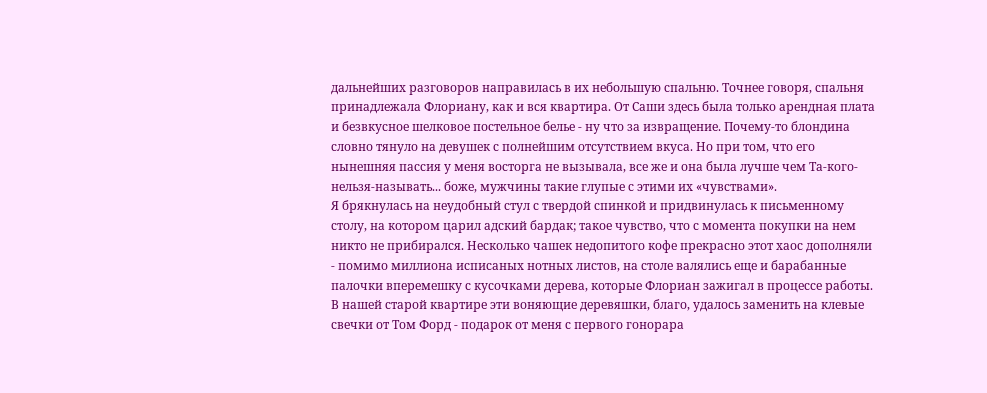дальнейших разговоров направилась в их небольшую спальню. Точнее говоря, спальня принадлежала Флориану, как и вся квартира. От Саши здесь была только арендная плата и безвкусное шелковое постельное белье - ну что за извращение. Почему-то блондина словно тянуло на девушек с полнейшим отсутствием вкуса. Но при том, что его нынешняя пассия у меня восторга не вызывала, все же и она была лучше чем Та-кого-нельзя-называть... боже, мужчины такие глупые с этими их «чувствами».
Я брякнулась на неудобный стул с твердой спинкой и придвинулась к письменному столу, на котором царил адский бардак; такое чувство, что с момента покупки на нем никто не прибирался. Несколько чашек недопитого кофе прекрасно этот хаос дополняли - помимо миллиона исписаных нотных листов, на столе валялись еще и барабанные палочки вперемешку с кусочками дерева, которые Флориан зажигал в процессе работы. В нашей старой квартире эти воняющие деревяшки, благо, удалось заменить на клевые свечки от Том Форд - подарок от меня с первого гонорара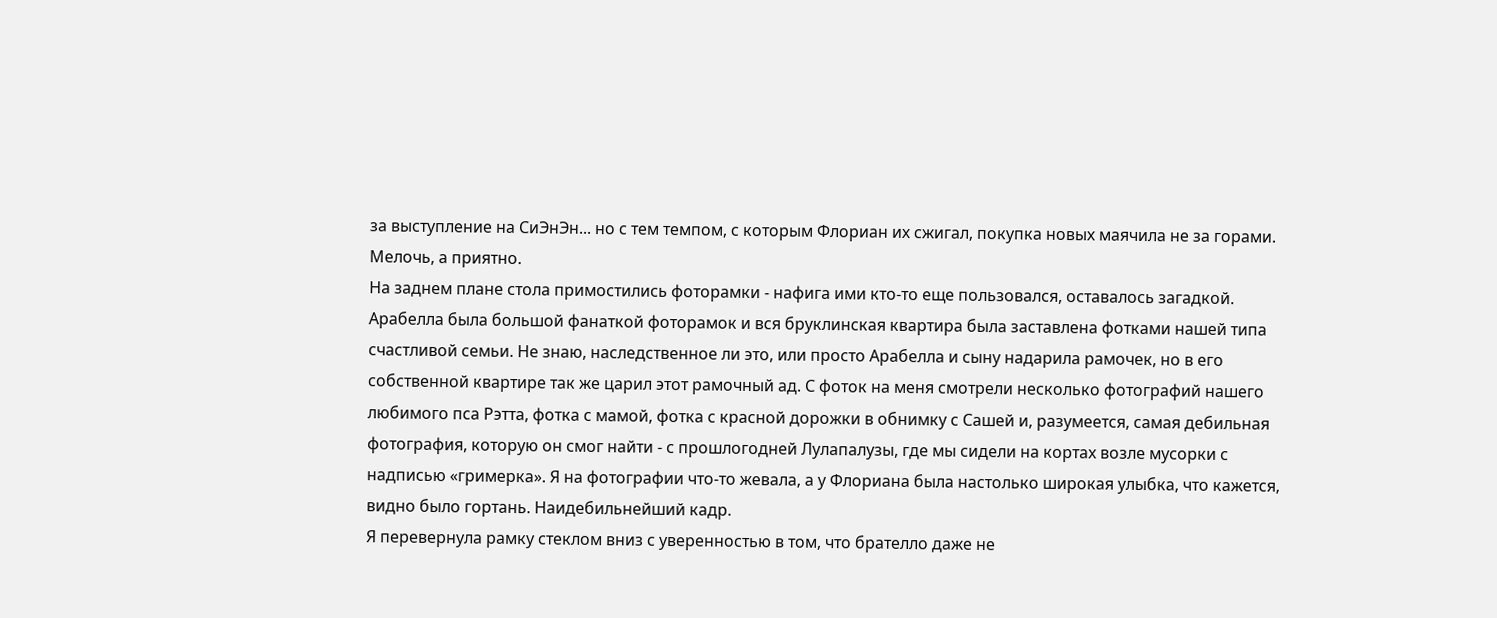за выступление на СиЭнЭн... но с тем темпом, с которым Флориан их сжигал, покупка новых маячила не за горами. Мелочь, а приятно.
На заднем плане стола примостились фоторамки - нафига ими кто-то еще пользовался, оставалось загадкой. Арабелла была большой фанаткой фоторамок и вся бруклинская квартира была заставлена фотками нашей типа счастливой семьи. Не знаю, наследственное ли это, или просто Арабелла и сыну надарила рамочек, но в его собственной квартире так же царил этот рамочный ад. С фоток на меня смотрели несколько фотографий нашего любимого пса Рэтта, фотка с мамой, фотка с красной дорожки в обнимку с Сашей и, разумеется, самая дебильная фотография, которую он смог найти - с прошлогодней Лулапалузы, где мы сидели на кортах возле мусорки с надписью «гримерка». Я на фотографии что-то жевала, а у Флориана была настолько широкая улыбка, что кажется, видно было гортань. Наидебильнейший кадр.
Я перевернула рамку стеклом вниз с уверенностью в том, что брателло даже не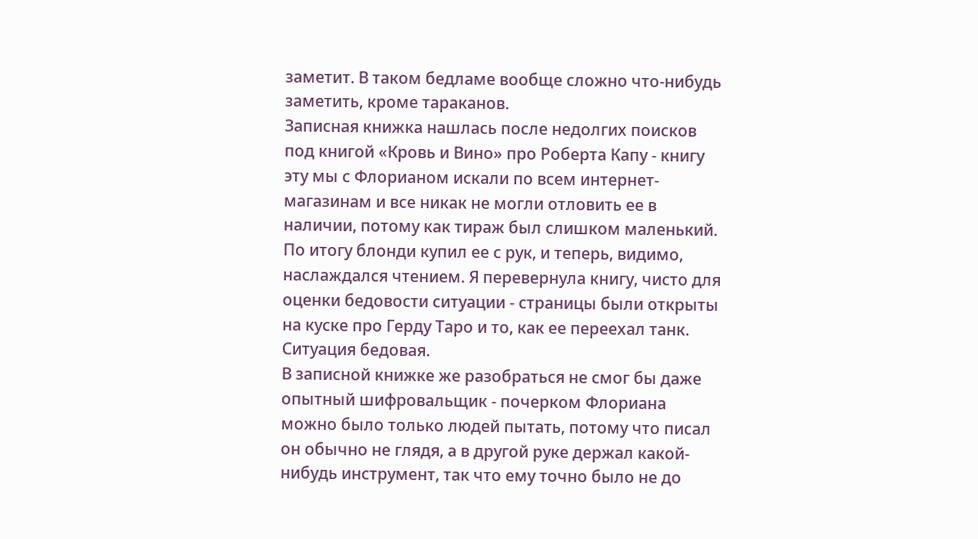заметит. В таком бедламе вообще сложно что-нибудь заметить, кроме тараканов.
Записная книжка нашлась после недолгих поисков под книгой «Кровь и Вино» про Роберта Капу - книгу эту мы с Флорианом искали по всем интернет-магазинам и все никак не могли отловить ее в наличии, потому как тираж был слишком маленький. По итогу блонди купил ее с рук, и теперь, видимо, наслаждался чтением. Я перевернула книгу, чисто для оценки бедовости ситуации - страницы были открыты на куске про Герду Таро и то, как ее переехал танк.
Ситуация бедовая.
В записной книжке же разобраться не смог бы даже опытный шифровальщик - почерком Флориана можно было только людей пытать, потому что писал он обычно не глядя, а в другой руке держал какой-нибудь инструмент, так что ему точно было не до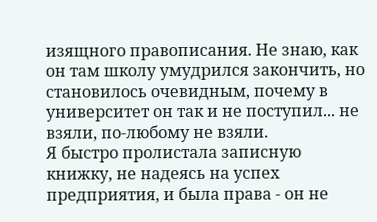изящного правописания. Не знаю, как он там школу умудрился закончить, но становилось очевидным, почему в университет он так и не поступил... не взяли, по-любому не взяли.
Я быстро пролистала записную книжку, не надеясь на успех предприятия, и была права - он не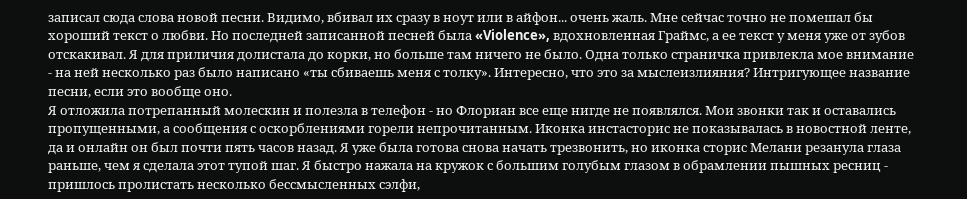записал сюда слова новой песни. Видимо, вбивал их сразу в ноут или в айфон... очень жаль. Мне сейчас точно не помешал бы хороший текст о любви. Но последней записанной песней была «Violence», вдохновленная Граймс, а ее текст у меня уже от зубов отскакивал. Я для приличия долистала до корки, но больше там ничего не было. Одна только страничка привлекла мое внимание - на ней несколько раз было написано «ты сбиваешь меня с толку». Интересно, что это за мыслеизлияния? Интригующее название песни, если это вообще оно.
Я отложила потрепанный молескин и полезла в телефон - но Флориан все еще нигде не появлялся. Мои звонки так и оставались пропущенными, а сообщения с оскорблениями горели непрочитанным. Иконка инстасторис не показывалась в новостной ленте, да и онлайн он был почти пять часов назад. Я уже была готова снова начать трезвонить, но иконка сторис Мелани резанула глаза раньше, чем я сделала этот тупой шаг. Я быстро нажала на кружок с большим голубым глазом в обрамлении пышных ресниц - пришлось пролистать несколько бессмысленных сэлфи,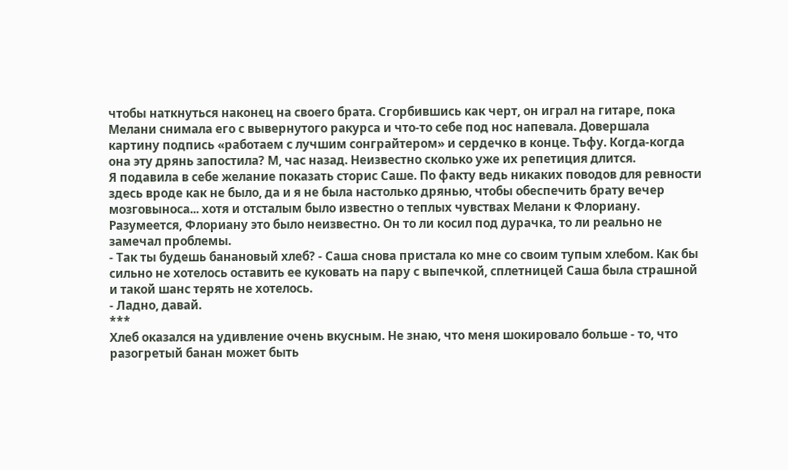чтобы наткнуться наконец на своего брата. Сгорбившись как черт, он играл на гитаре, пока Мелани снимала его с вывернутого ракурса и что-то себе под нос напевала. Довершала картину подпись «работаем с лучшим сонграйтером» и сердечко в конце. Тьфу. Когда-когда она эту дрянь запостила? М, час назад. Неизвестно сколько уже их репетиция длится.
Я подавила в себе желание показать сторис Саше. По факту ведь никаких поводов для ревности здесь вроде как не было, да и я не была настолько дрянью, чтобы обеспечить брату вечер мозговыноса... хотя и отсталым было известно о теплых чувствах Мелани к Флориану. Разумеется, Флориану это было неизвестно. Он то ли косил под дурачка, то ли реально не замечал проблемы.
- Так ты будешь банановый хлеб? - Саша снова пристала ко мне со своим тупым хлебом. Как бы сильно не хотелось оставить ее куковать на пару с выпечкой, сплетницей Саша была страшной и такой шанс терять не хотелось.
- Ладно, давай.
***
Хлеб оказался на удивление очень вкусным. Не знаю, что меня шокировало больше - то, что разогретый банан может быть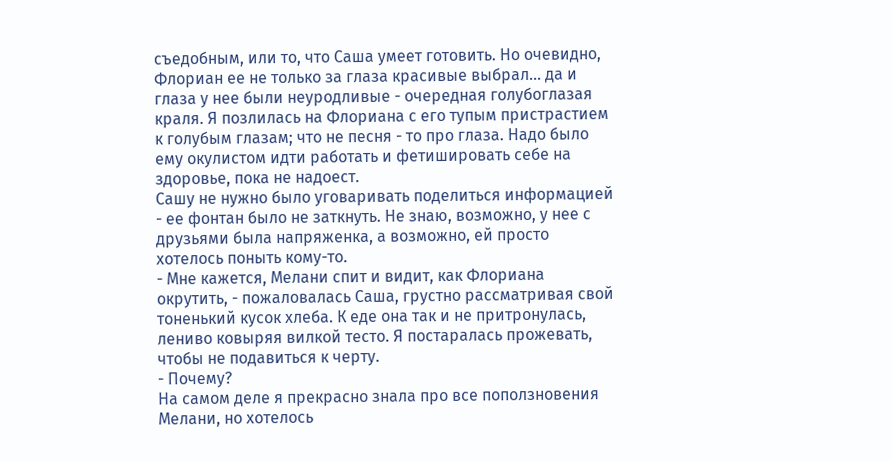съедобным, или то, что Саша умеет готовить. Но очевидно, Флориан ее не только за глаза красивые выбрал... да и глаза у нее были неуродливые - очередная голубоглазая краля. Я позлилась на Флориана с его тупым пристрастием к голубым глазам; что не песня - то про глаза. Надо было ему окулистом идти работать и фетишировать себе на здоровье, пока не надоест.
Сашу не нужно было уговаривать поделиться информацией - ее фонтан было не заткнуть. Не знаю, возможно, у нее с друзьями была напряженка, а возможно, ей просто хотелось поныть кому-то.
- Мне кажется, Мелани спит и видит, как Флориана окрутить, - пожаловалась Саша, грустно рассматривая свой тоненький кусок хлеба. К еде она так и не притронулась, лениво ковыряя вилкой тесто. Я постаралась прожевать, чтобы не подавиться к черту.
- Почему?
На самом деле я прекрасно знала про все поползновения Мелани, но хотелось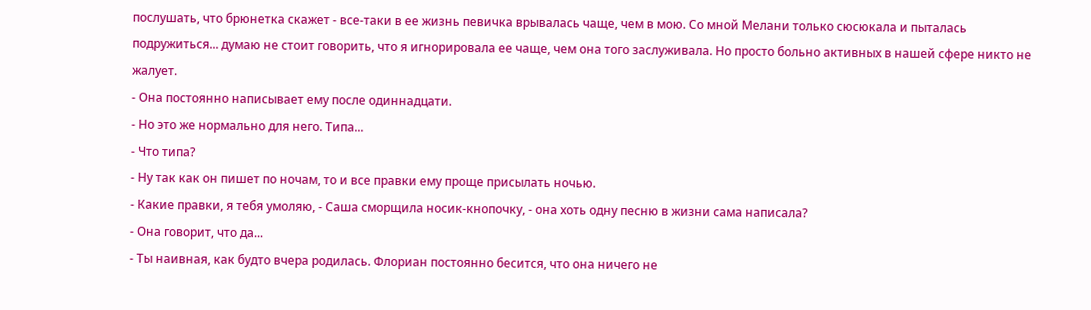послушать, что брюнетка скажет - все-таки в ее жизнь певичка врывалась чаще, чем в мою. Со мной Мелани только сюсюкала и пыталась подружиться... думаю не стоит говорить, что я игнорировала ее чаще, чем она того заслуживала. Но просто больно активных в нашей сфере никто не жалует.
- Она постоянно написывает ему после одиннадцати.
- Но это же нормально для него. Типа...
- Что типа?
- Ну так как он пишет по ночам, то и все правки ему проще присылать ночью.
- Какие правки, я тебя умоляю, - Саша сморщила носик-кнопочку, - она хоть одну песню в жизни сама написала?
- Она говорит, что да...
- Ты наивная, как будто вчера родилась. Флориан постоянно бесится, что она ничего не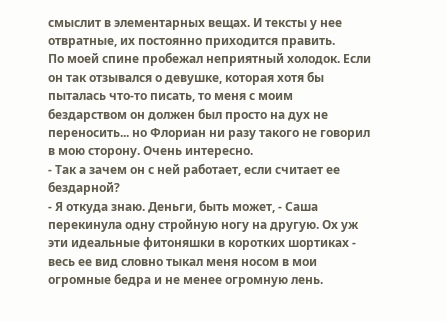смыслит в элементарных вещах. И тексты у нее отвратные, их постоянно приходится править.
По моей спине пробежал неприятный холодок. Если он так отзывался о девушке, которая хотя бы пыталась что-то писать, то меня с моим бездарством он должен был просто на дух не переносить... но Флориан ни разу такого не говорил в мою сторону. Очень интересно.
- Так а зачем он с ней работает, если считает ее бездарной?
- Я откуда знаю. Деньги, быть может, - Саша перекинула одну стройную ногу на другую. Ох уж эти идеальные фитоняшки в коротких шортиках - весь ее вид словно тыкал меня носом в мои огромные бедра и не менее огромную лень.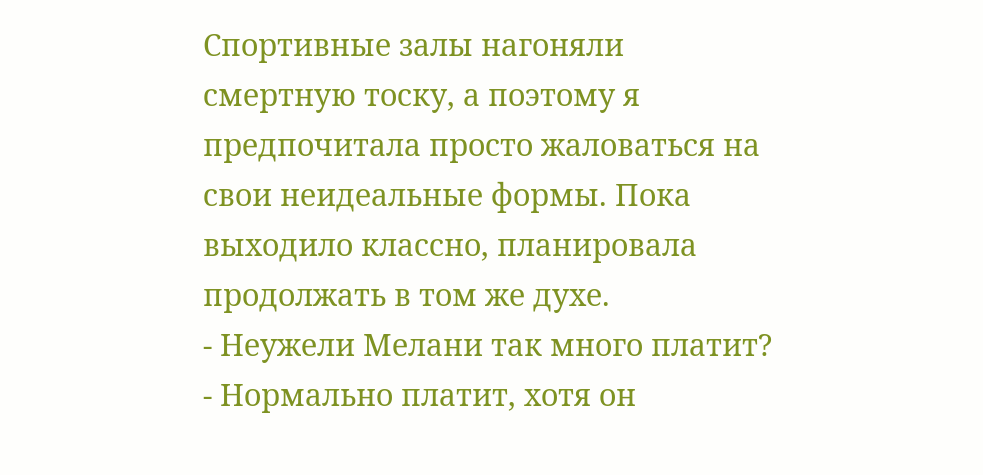Спортивные залы нагоняли смертную тоску, а поэтому я предпочитала просто жаловаться на свои неидеальные формы. Пока выходило классно, планировала продолжать в том же духе.
- Неужели Мелани так много платит?
- Нормально платит, хотя он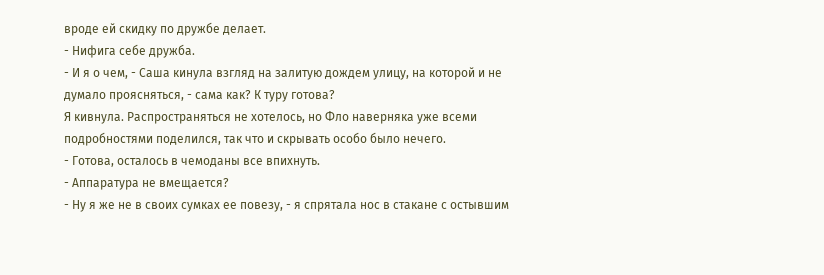вроде ей скидку по дружбе делает.
- Нифига себе дружба.
- И я о чем, - Саша кинула взгляд на залитую дождем улицу, на которой и не думало проясняться, - сама как? К туру готова?
Я кивнула. Распространяться не хотелось, но Фло наверняка уже всеми подробностями поделился, так что и скрывать особо было нечего.
- Готова, осталось в чемоданы все впихнуть.
- Аппаратура не вмещается?
- Ну я же не в своих сумках ее повезу, - я спрятала нос в стакане с остывшим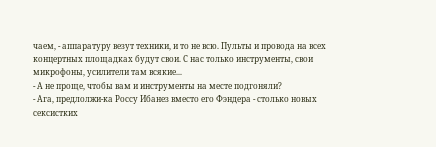чаем, - аппаратуру везут техники, и то не всю. Пульты и провода на всех концертных площадках будут свои. С нас только инструменты, свои микрофоны, усилители там всякие...
- А не проще, чтобы вам и инструменты на месте подгоняли?
- Ага, предлолжи-ка Россу Ибанез вместо его Фэндера - столько новых сексистких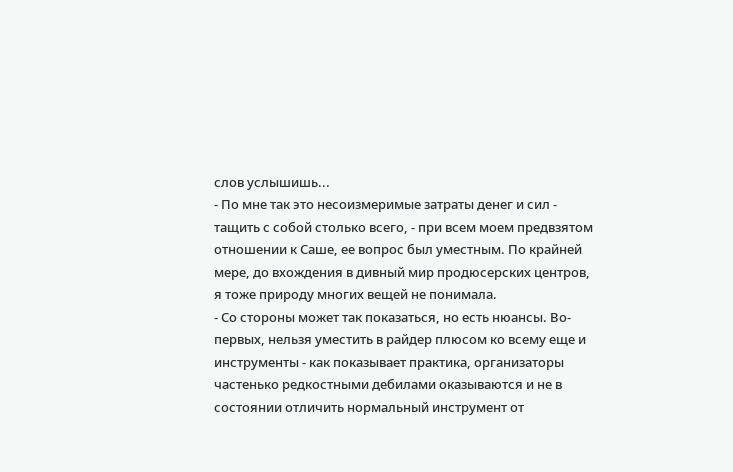слов услышишь...
- По мне так это несоизмеримые затраты денег и сил - тащить с собой столько всего, - при всем моем предвзятом отношении к Саше, ее вопрос был уместным. По крайней мере, до вхождения в дивный мир продюсерских центров, я тоже природу многих вещей не понимала.
- Со стороны может так показаться, но есть нюансы. Во-первых, нельзя уместить в райдер плюсом ко всему еще и инструменты - как показывает практика, организаторы частенько редкостными дебилами оказываются и не в состоянии отличить нормальный инструмент от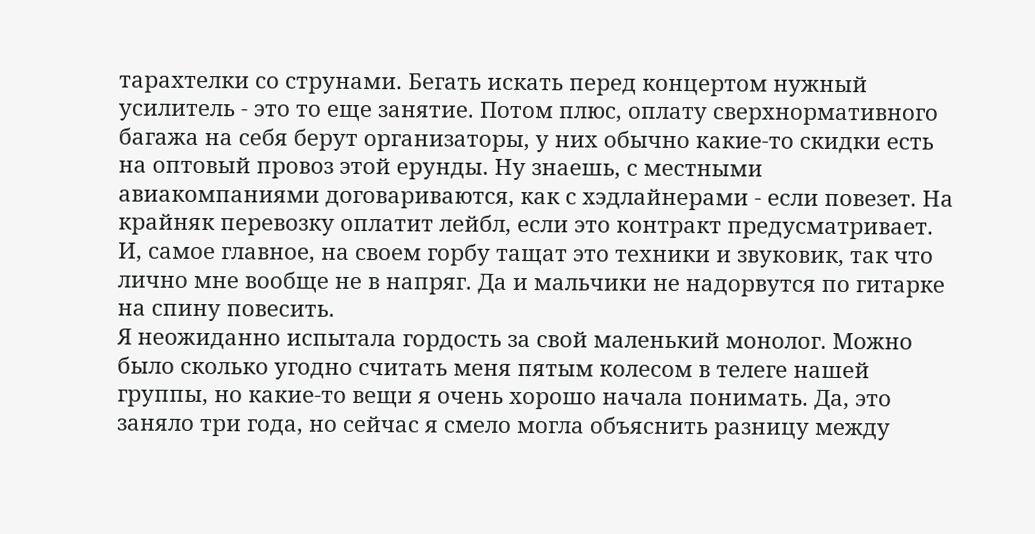тарахтелки со струнами. Бегать искать перед концертом нужный усилитель - это то еще занятие. Потом плюс, оплату сверхнормативного багажа на себя берут организаторы, у них обычно какие-то скидки есть на оптовый провоз этой ерунды. Ну знаешь, с местными авиакомпаниями договариваются, как с хэдлайнерами - если повезет. На крайняк перевозку оплатит лейбл, если это контракт предусматривает. И, самое главное, на своем горбу тащат это техники и звуковик, так что лично мне вообще не в напряг. Да и мальчики не надорвутся по гитарке на спину повесить.
Я неожиданно испытала гордость за свой маленький монолог. Можно было сколько угодно считать меня пятым колесом в телеге нашей группы, но какие-то вещи я очень хорошо начала понимать. Да, это заняло три года, но сейчас я смело могла объяснить разницу между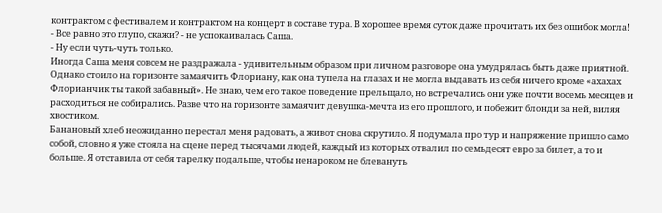контрактом с фестивалем и контрактом на концерт в составе тура. В хорошее время суток даже прочитать их без ошибок могла!
- Все равно это глупо, скажи? - не успокаивалась Саша.
- Ну если чуть-чуть только.
Иногда Саша меня совсем не раздражала - удивительным образом при личном разговоре она умудрялась быть даже приятной. Однако стоило на горизонте замаячить Флориану, как она тупела на глазах и не могла выдавать из себя ничего кроме «ахахах Флорианчик ты такой забавный». Не знаю, чем его такое поведение прельщало, но встречались они уже почти восемь месяцев и расходиться не собирались. Разве что на горизонте замаячит девушка-мечта из его прошлого, и побежит блонди за ней, виляя хвостиком.
Банановый хлеб неожиданно перестал меня радовать, а живот снова скрутило. Я подумала про тур и напряжение пришло само собой, словно я уже стояла на сцене перед тысячами людей, каждый из которых отвалил по семьдесят евро за билет, а то и больше. Я отставила от себя тарелку подальше, чтобы ненароком не блевануть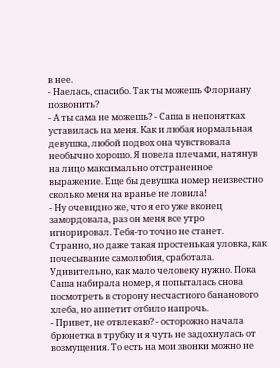в нее.
- Наелась, спасибо. Так ты можешь Флориану позвонить?
- А ты сама не можешь? - Саша в непонятках уставилась на меня. Как и любая нормальная девушка, любой подвох она чувствовала необычно хорошо. Я повела плечами, натянув на лицо максимально отстраненное выражение. Еще бы девушка номер неизвестно сколько меня на вранье не ловила!
- Ну очевидно же, что я его уже вконец замордовала, раз он меня все утро игнорировал. Тебя-то точно не станет.
Странно, но даже такая простенькая уловка, как почесывание самолюбия, сработала. Удивительно, как мало человеку нужно. Пока Саша набирала номер, я попыталась снова посмотреть в сторону несчастного бананового хлеба, но аппетит отбило напрочь.
- Привет, не отвлекаю? - осторожно начала брюнетка в трубку и я чуть не задохнулась от возмущения. То есть на мои звонки можно не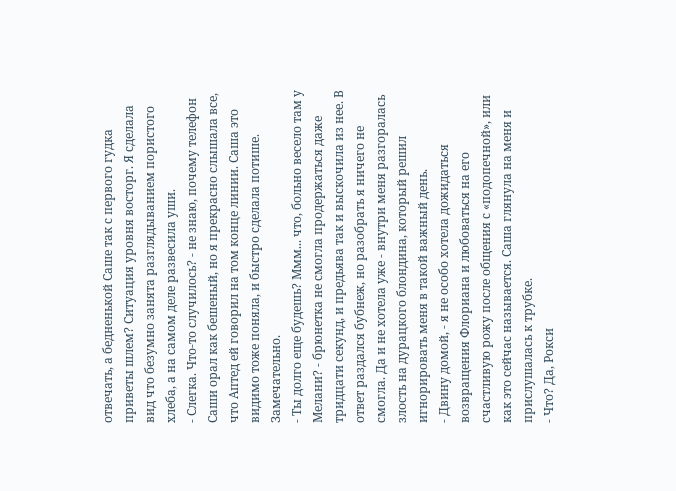отвечать, а бедненькой Саше так с первого гудка приветы шлем? Ситуация уровня восторг. Я сделала вид что безумно занята разглядыванием пористого хлеба, а на самом деле развесила уши.
- Слегка. Что-то случилось? - не знаю, почему телефон Саши орал как бешеный, но я прекрасно слышала все, что Аптед ей говорил на том конце линии. Саша это видимо тоже поняла, и быстро сделала потише. Замечательно.
- Ты долго еще будешь? Ммм... что, больно весело там у Мелани? - брюнетка не смогла продержаться даже тридцати секунд, и предьява так и выскочила из нее. В ответ раздался бубнеж, но разобрать я ничего не смогла. Да и не хотела уже - внутри меня разгоралась злость на дурацкого блондина, который решил игнорировать меня в такой важный день.
- Двину домой, - я не особо хотела дожидаться возвращения Флориана и любоваться на его счастливую рожу после общения с «подопечной», или как это сейчас называется. Саша глянула на меня и прислушалась к трубке.
- Что? Да, Рокси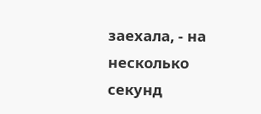заехала, - на несколько секунд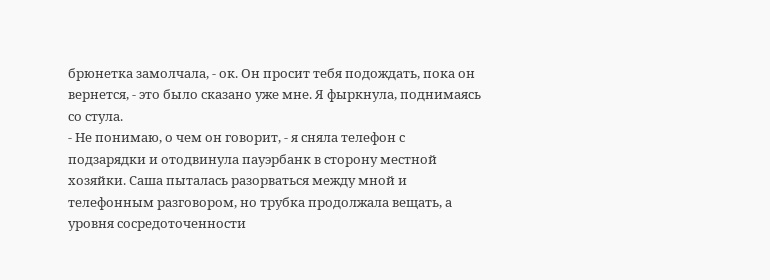брюнетка замолчала, - ок. Он просит тебя подождать, пока он вернется, - это было сказано уже мне. Я фыркнула, поднимаясь со стула.
- Не понимаю, о чем он говорит, - я сняла телефон с подзарядки и отодвинула пауэрбанк в сторону местной хозяйки. Саша пыталась разорваться между мной и телефонным разговором, но трубка продолжала вещать, а уровня сосредоточенности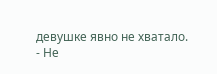девушке явно не хватало.
- Не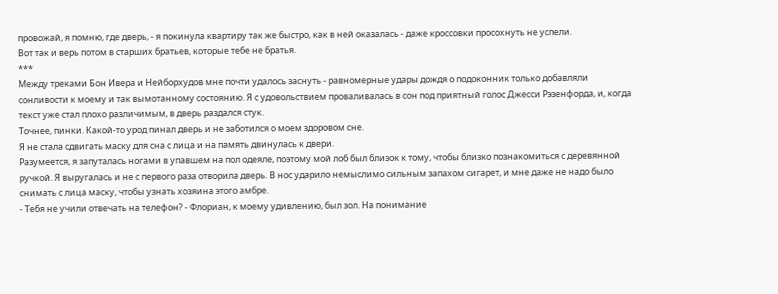провожай, я помню, где дверь, - я покинула квартиру так же быстро, как в ней оказалась - даже кроссовки просохнуть не успели.
Вот так и верь потом в старших братьев, которые тебе не братья.
***
Между треками Бон Ивера и Нейборхудов мне почти удалось заснуть - равномерные удары дождя о подоконник только добавляли сонливости к моему и так вымотанному состоянию. Я с удовольствием проваливалась в сон под приятный голос Джесси Рэзенфорда, и, когда текст уже стал плохо различимым, в дверь раздался стук.
Точнее, пинки. Какой-то урод пинал дверь и не заботился о моем здоровом сне.
Я не стала сдвигать маску для сна с лица и на память двинулась к двери.
Разумеется, я запуталась ногами в упавшем на пол одеяле, поэтому мой лоб был близок к тому, чтобы близко познакомиться с деревянной ручкой. Я выругалась и не с первого раза отворила дверь. В нос ударило немыслимо сильным запахом сигарет, и мне даже не надо было снимать с лица маску, чтобы узнать хозяина этого амбре.
- Тебя не учили отвечать на телефон? - Флориан, к моему удивлению, был зол. На понимание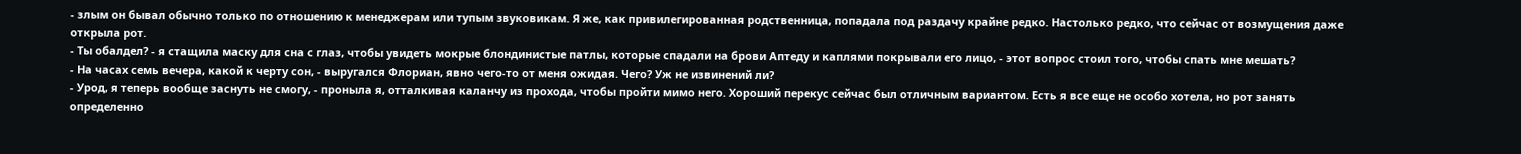- злым он бывал обычно только по отношению к менеджерам или тупым звуковикам. Я же, как привилегированная родственница, попадала под раздачу крайне редко. Настолько редко, что сейчас от возмущения даже открыла рот.
- Ты обалдел? - я стащила маску для сна с глаз, чтобы увидеть мокрые блондинистые патлы, которые спадали на брови Аптеду и каплями покрывали его лицо, - этот вопрос стоил того, чтобы спать мне мешать?
- На часах семь вечера, какой к черту сон, - выругался Флориан, явно чего-то от меня ожидая. Чего? Уж не извинений ли?
- Урод, я теперь вообще заснуть не смогу, - проныла я, отталкивая каланчу из прохода, чтобы пройти мимо него. Хороший перекус сейчас был отличным вариантом. Есть я все еще не особо хотела, но рот занять определенно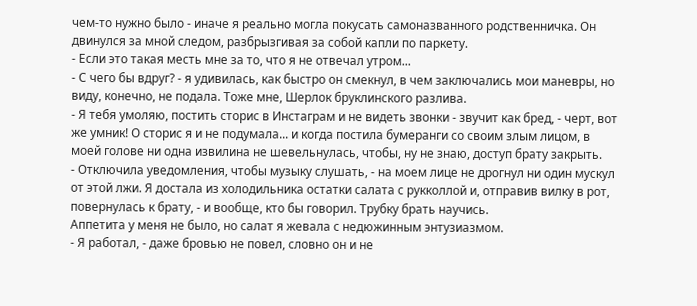чем-то нужно было - иначе я реально могла покусать самоназванного родственничка. Он двинулся за мной следом, разбрызгивая за собой капли по паркету.
- Если это такая месть мне за то, что я не отвечал утром...
- С чего бы вдруг? - я удивилась, как быстро он смекнул, в чем заключались мои маневры, но виду, конечно, не подала. Тоже мне, Шерлок бруклинского разлива.
- Я тебя умоляю, постить сторис в Инстаграм и не видеть звонки - звучит как бред, - черт, вот же умник! О сторис я и не подумала... и когда постила бумеранги со своим злым лицом, в моей голове ни одна извилина не шевельнулась, чтобы, ну не знаю, доступ брату закрыть.
- Отключила уведомления, чтобы музыку слушать, - на моем лице не дрогнул ни один мускул от этой лжи. Я достала из холодильника остатки салата с рукколлой и, отправив вилку в рот, повернулась к брату, - и вообще, кто бы говорил. Трубку брать научись.
Аппетита у меня не было, но салат я жевала с недюжинным энтузиазмом.
- Я работал, - даже бровью не повел, словно он и не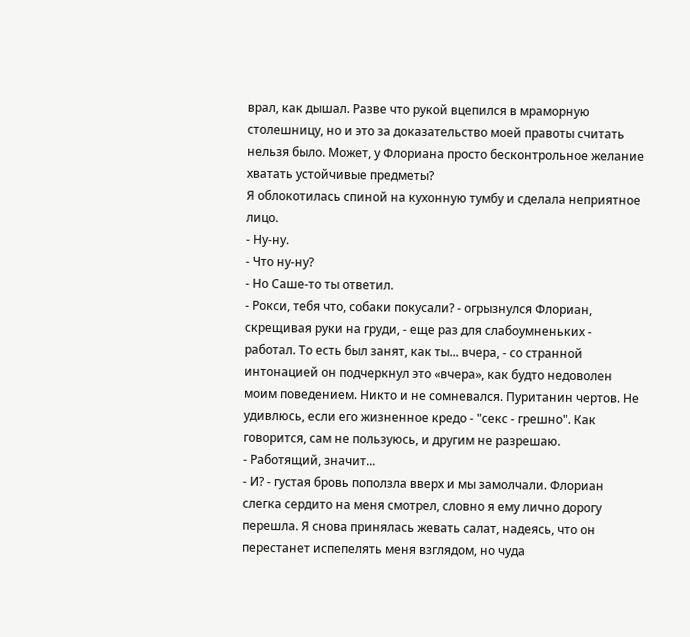врал, как дышал. Разве что рукой вцепился в мраморную столешницу, но и это за доказательство моей правоты считать нельзя было. Может, у Флориана просто бесконтрольное желание хватать устойчивые предметы?
Я облокотилась спиной на кухонную тумбу и сделала неприятное лицо.
- Ну-ну.
- Что ну-ну?
- Но Саше-то ты ответил.
- Рокси, тебя что, собаки покусали? - огрызнулся Флориан, скрещивая руки на груди, - еще раз для слабоумненьких - работал. То есть был занят, как ты... вчера, - со странной интонацией он подчеркнул это «вчера», как будто недоволен моим поведением. Никто и не сомневался. Пуританин чертов. Не удивлюсь, если его жизненное кредо - "секс - грешно". Как говорится, сам не пользуюсь, и другим не разрешаю.
- Работящий, значит...
- И? - густая бровь поползла вверх и мы замолчали. Флориан слегка сердито на меня смотрел, словно я ему лично дорогу перешла. Я снова принялась жевать салат, надеясь, что он перестанет испепелять меня взглядом, но чуда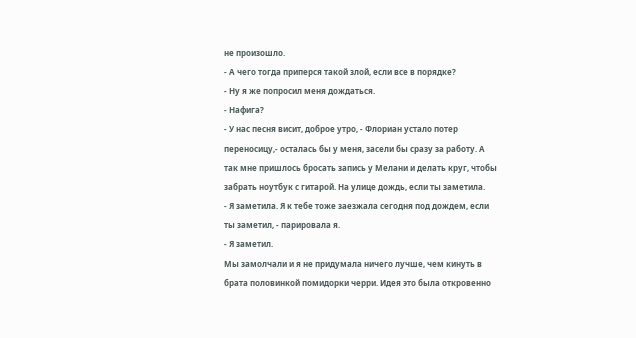не произошло.
- А чего тогда приперся такой злой, если все в порядке?
- Ну я же попросил меня дождаться.
- Нафига?
- У нас песня висит, доброе утро, - Флориан устало потер переносицу,- осталась бы у меня, засели бы сразу за работу. А так мне пришлось бросать запись у Мелани и делать круг, чтобы забрать ноутбук с гитарой. На улице дождь, если ты заметила.
- Я заметила. Я к тебе тоже заезжала сегодня под дождем, если ты заметил, - парировала я.
- Я заметил.
Мы замолчали и я не придумала ничего лучше, чем кинуть в брата половинкой помидорки черри. Идея это была откровенно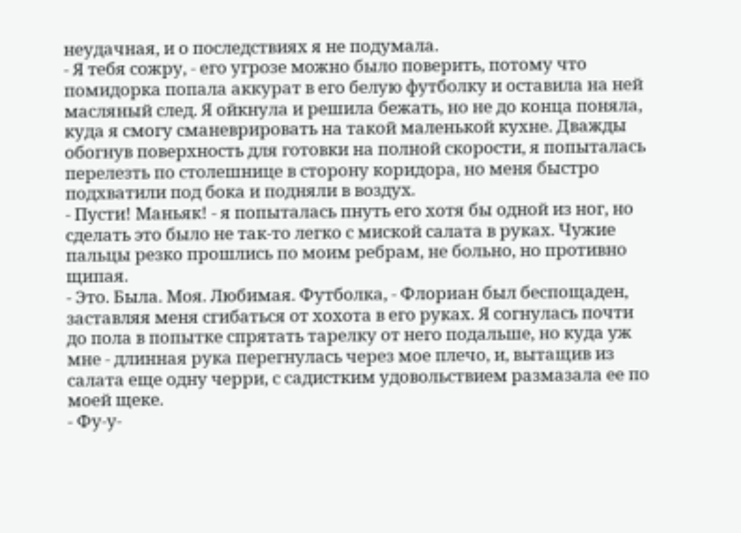неудачная, и о последствиях я не подумала.
- Я тебя сожру, - его угрозе можно было поверить, потому что помидорка попала аккурат в его белую футболку и оставила на ней масляный след. Я ойкнула и решила бежать, но не до конца поняла, куда я смогу сманеврировать на такой маленькой кухне. Дважды обогнув поверхность для готовки на полной скорости, я попыталась перелезть по столешнице в сторону коридора, но меня быстро подхватили под бока и подняли в воздух.
- Пусти! Маньяк! - я попыталась пнуть его хотя бы одной из ног, но сделать это было не так-то легко с миской салата в руках. Чужие пальцы резко прошлись по моим ребрам, не больно, но противно щипая.
- Это. Была. Моя. Любимая. Футболка, - Флориан был беспощаден, заставляя меня сгибаться от хохота в его руках. Я согнулась почти до пола в попытке спрятать тарелку от него подальше, но куда уж мне - длинная рука перегнулась через мое плечо, и, вытащив из салата еще одну черри, с садистким удовольствием размазала ее по моей щеке.
- Фу-у-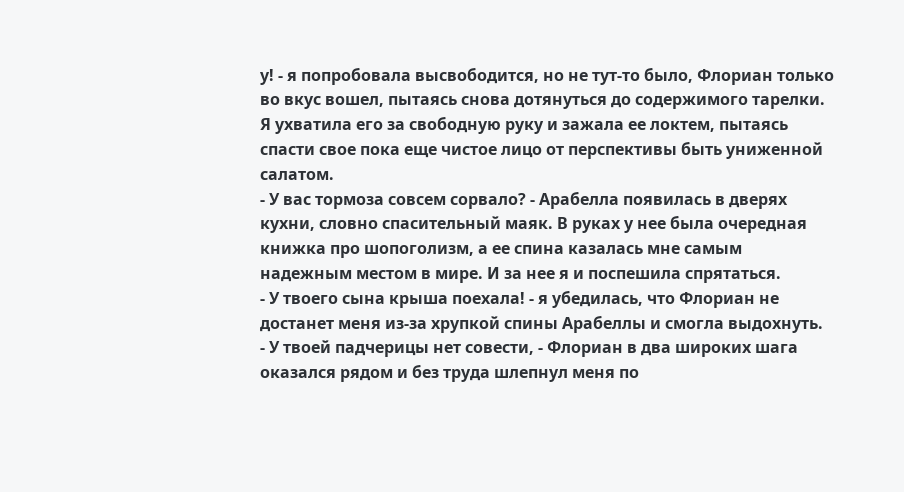у! - я попробовала высвободится, но не тут-то было, Флориан только во вкус вошел, пытаясь снова дотянуться до содержимого тарелки. Я ухватила его за свободную руку и зажала ее локтем, пытаясь спасти свое пока еще чистое лицо от перспективы быть униженной салатом.
- У вас тормоза совсем сорвало? - Арабелла появилась в дверях кухни, словно спасительный маяк. В руках у нее была очередная книжка про шопоголизм, а ее спина казалась мне самым надежным местом в мире. И за нее я и поспешила спрятаться.
- У твоего сына крыша поехала! - я убедилась, что Флориан не достанет меня из-за хрупкой спины Арабеллы и смогла выдохнуть.
- У твоей падчерицы нет совести, - Флориан в два широких шага оказался рядом и без труда шлепнул меня по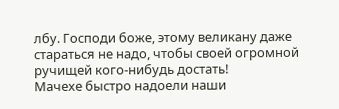лбу. Господи боже, этому великану даже стараться не надо, чтобы своей огромной ручищей кого-нибудь достать!
Мачехе быстро надоели наши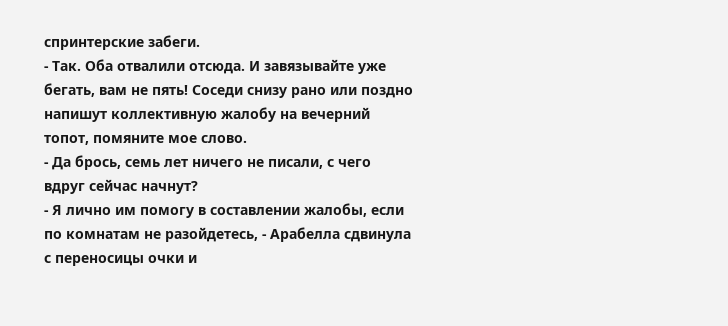спринтерские забеги.
- Так. Оба отвалили отсюда. И завязывайте уже бегать, вам не пять! Соседи снизу рано или поздно напишут коллективную жалобу на вечерний топот, помяните мое слово.
- Да брось, семь лет ничего не писали, с чего вдруг сейчас начнут?
- Я лично им помогу в составлении жалобы, если по комнатам не разойдетесь, - Арабелла сдвинула с переносицы очки и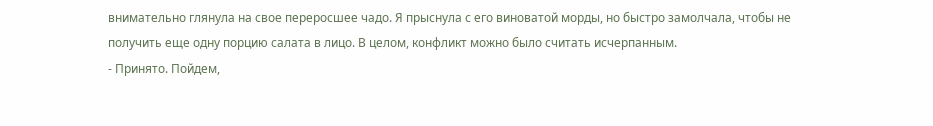внимательно глянула на свое переросшее чадо. Я прыснула с его виноватой морды, но быстро замолчала, чтобы не получить еще одну порцию салата в лицо. В целом, конфликт можно было считать исчерпанным.
- Принято. Пойдем,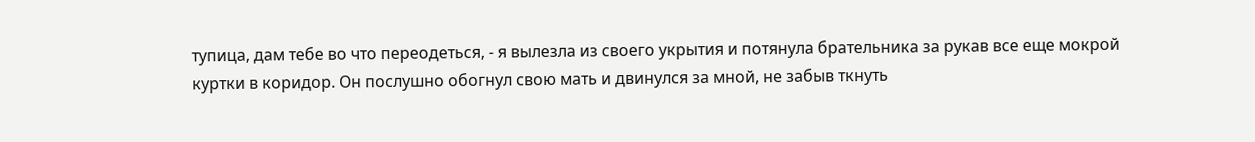тупица, дам тебе во что переодеться, - я вылезла из своего укрытия и потянула брательника за рукав все еще мокрой куртки в коридор. Он послушно обогнул свою мать и двинулся за мной, не забыв ткнуть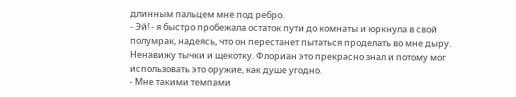длинным пальцем мне под ребро.
- Эй! - я быстро пробежала остаток пути до комнаты и юркнула в свой полумрак, надеясь, что он перестанет пытаться проделать во мне дыру. Ненавижу тычки и щекотку. Флориан это прекрасно знал и потому мог использовать это оружие, как душе угодно.
- Мне такими темпами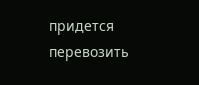придется перевозить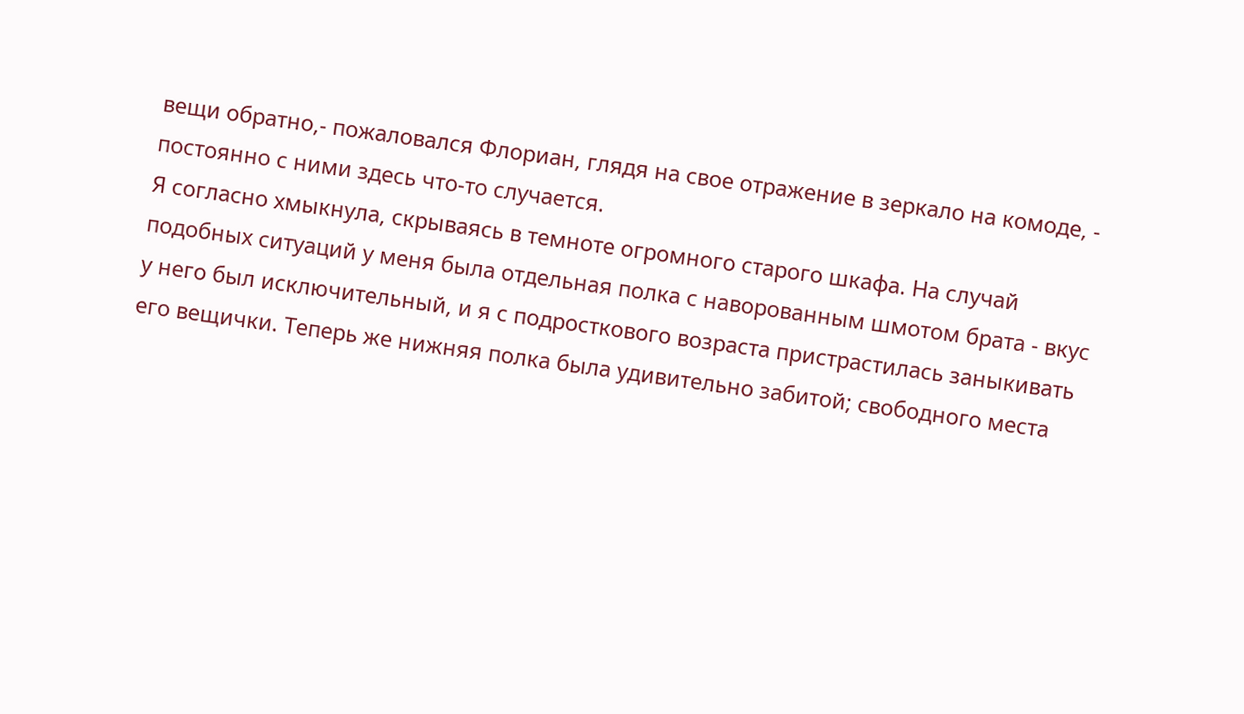вещи обратно,- пожаловался Флориан, глядя на свое отражение в зеркало на комоде, - постоянно с ними здесь что-то случается.
Я согласно хмыкнула, скрываясь в темноте огромного старого шкафа. На случай подобных ситуаций у меня была отдельная полка с наворованным шмотом брата - вкус у него был исключительный, и я с подросткового возраста пристрастилась заныкивать его вещички. Теперь же нижняя полка была удивительно забитой; свободного места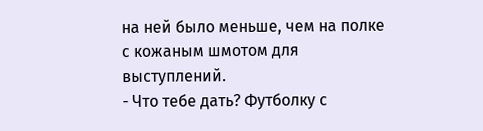на ней было меньше, чем на полке с кожаным шмотом для выступлений.
- Что тебе дать? Футболку с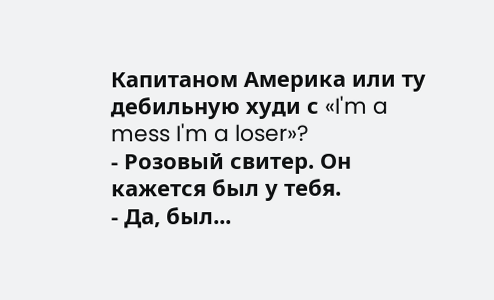Капитаном Америка или ту дебильную худи с «I'm a mess I'm a loser»?
- Розовый свитер. Он кажется был у тебя.
- Да, был...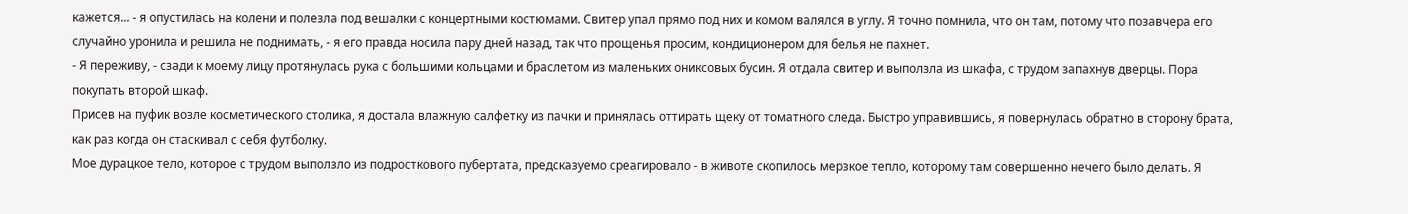кажется... - я опустилась на колени и полезла под вешалки с концертными костюмами. Свитер упал прямо под них и комом валялся в углу. Я точно помнила, что он там, потому что позавчера его случайно уронила и решила не поднимать, - я его правда носила пару дней назад, так что прощенья просим, кондиционером для белья не пахнет.
- Я переживу, - сзади к моему лицу протянулась рука с большими кольцами и браслетом из маленьких ониксовых бусин. Я отдала свитер и выползла из шкафа, с трудом запахнув дверцы. Пора покупать второй шкаф.
Присев на пуфик возле косметического столика, я достала влажную салфетку из пачки и принялась оттирать щеку от томатного следа. Быстро управившись, я повернулась обратно в сторону брата, как раз когда он стаскивал с себя футболку.
Мое дурацкое тело, которое с трудом выползло из подросткового пубертата, предсказуемо среагировало - в животе скопилось мерзкое тепло, которому там совершенно нечего было делать. Я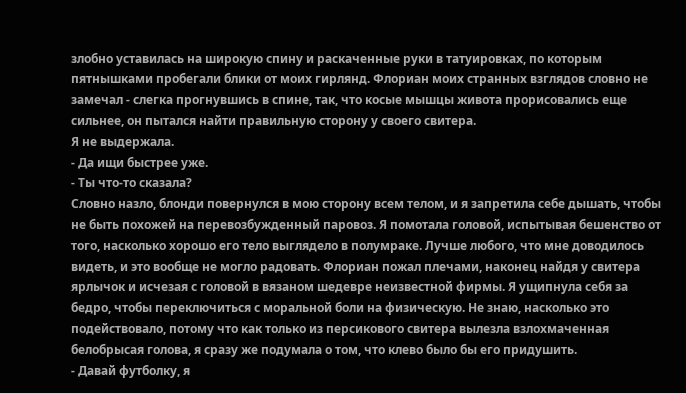злобно уставилась на широкую спину и раскаченные руки в татуировках, по которым пятнышками пробегали блики от моих гирлянд. Флориан моих странных взглядов словно не замечал - слегка прогнувшись в спине, так, что косые мышцы живота прорисовались еще сильнее, он пытался найти правильную сторону у своего свитера.
Я не выдержала.
- Да ищи быстрее уже.
- Ты что-то сказала?
Словно назло, блонди повернулся в мою сторону всем телом, и я запретила себе дышать, чтобы не быть похожей на перевозбужденный паровоз. Я помотала головой, испытывая бешенство от того, насколько хорошо его тело выглядело в полумраке. Лучше любого, что мне доводилось видеть, и это вообще не могло радовать. Флориан пожал плечами, наконец найдя у свитера ярлычок и исчезая с головой в вязаном шедевре неизвестной фирмы. Я ущипнула себя за бедро, чтобы переключиться с моральной боли на физическую. Не знаю, насколько это подействовало, потому что как только из персикового свитера вылезла взлохмаченная белобрысая голова, я сразу же подумала о том, что клево было бы его придушить.
- Давай футболку, я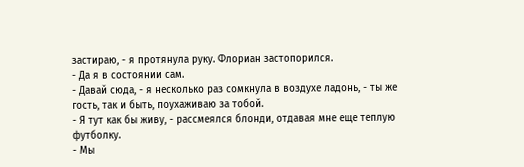застираю, - я протянула руку. Флориан застопорился.
- Да я в состоянии сам.
- Давай сюда, - я несколько раз сомкнула в воздухе ладонь, - ты же гость, так и быть, поухаживаю за тобой.
- Я тут как бы живу, - рассмеялся блонди, отдавая мне еще теплую футболку.
- Мы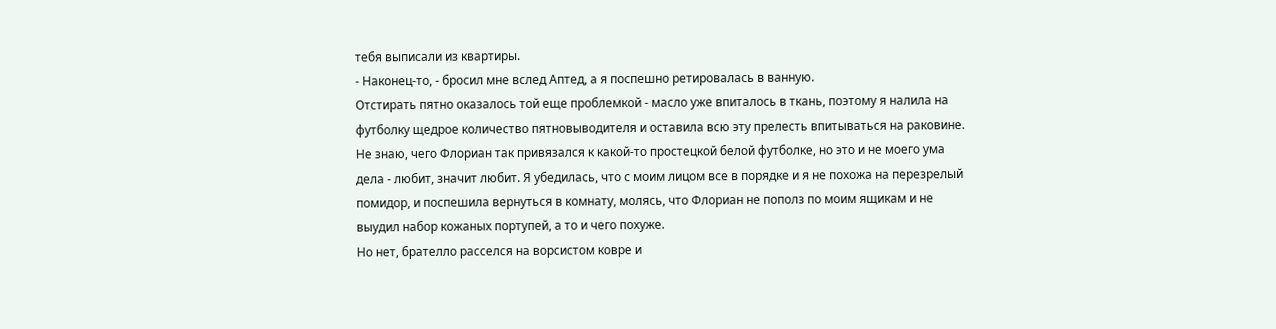тебя выписали из квартиры.
- Наконец-то, - бросил мне вслед Аптед, а я поспешно ретировалась в ванную.
Отстирать пятно оказалось той еще проблемкой - масло уже впиталось в ткань, поэтому я налила на футболку щедрое количество пятновыводителя и оставила всю эту прелесть впитываться на раковине. Не знаю, чего Флориан так привязался к какой-то простецкой белой футболке, но это и не моего ума дела - любит, значит любит. Я убедилась, что с моим лицом все в порядке и я не похожа на перезрелый помидор, и поспешила вернуться в комнату, молясь, что Флориан не пополз по моим ящикам и не выудил набор кожаных портупей, а то и чего похуже.
Но нет, брателло расселся на ворсистом ковре и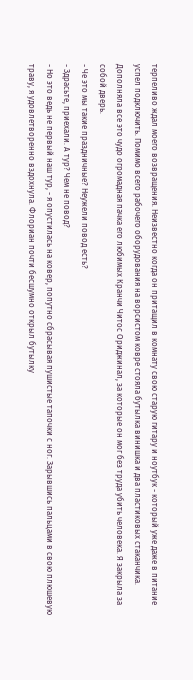терпеливо ждал моего возвращения. Неизвестно когда он притащил в комнату свою старую гитару и ноутбук - который уже даже в питание успел подключить. Помимо всего рабочего оборудования на ворсистом ковре стояла бутылка винишка и два пластиковых стаканчика. Дополняла все это чудо огромадная пачка его любимых Кранчи Читос Ориджинал, за которые он мог без труда убить человека. Я закрыла за собой дверь.
- Че это мы такие праздничные? Неужели повод есть?
- Здрасьте, приехали. А тур? Чем не повод?
- Но это ведь не первый наш тур, - я опустилась на ковер, попутно сбрасывая пушистые тапочки с ног. Зарывшись пальцами в свою плюшевую траву, я удовлетворенно вздохнула. Флориан почти бесшумно открыл бутылку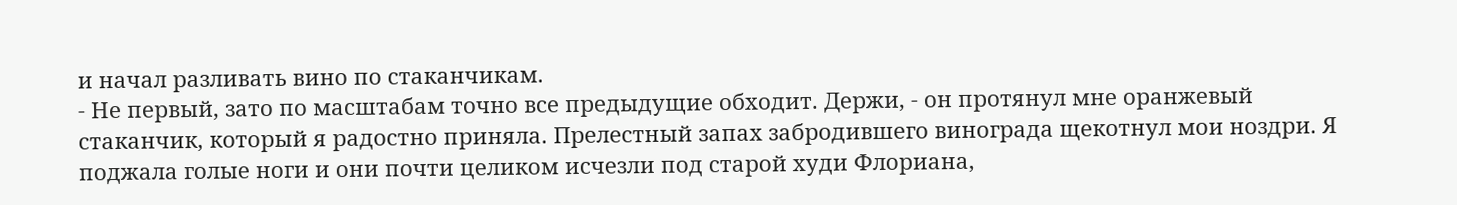и начал разливать вино по стаканчикам.
- Не первый, зато по масштабам точно все предыдущие обходит. Держи, - он протянул мне оранжевый стаканчик, который я радостно приняла. Прелестный запах забродившего винограда щекотнул мои ноздри. Я поджала голые ноги и они почти целиком исчезли под старой худи Флориана,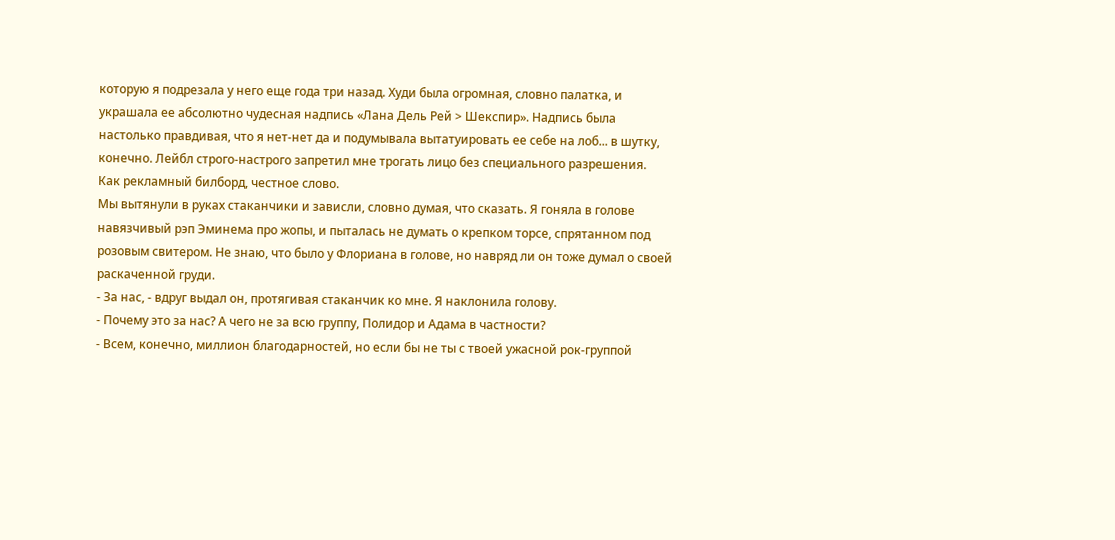которую я подрезала у него еще года три назад. Худи была огромная, словно палатка, и украшала ее абсолютно чудесная надпись «Лана Дель Рей > Шекспир». Надпись была настолько правдивая, что я нет-нет да и подумывала вытатуировать ее себе на лоб... в шутку, конечно. Лейбл строго-настрого запретил мне трогать лицо без специального разрешения.
Как рекламный билборд, честное слово.
Мы вытянули в руках стаканчики и зависли, словно думая, что сказать. Я гоняла в голове навязчивый рэп Эминема про жопы, и пыталась не думать о крепком торсе, спрятанном под розовым свитером. Не знаю, что было у Флориана в голове, но навряд ли он тоже думал о своей раскаченной груди.
- За нас, - вдруг выдал он, протягивая стаканчик ко мне. Я наклонила голову.
- Почему это за нас? А чего не за всю группу, Полидор и Адама в частности?
- Всем, конечно, миллион благодарностей, но если бы не ты с твоей ужасной рок-группой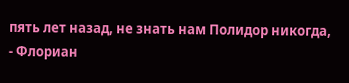пять лет назад, не знать нам Полидор никогда, - Флориан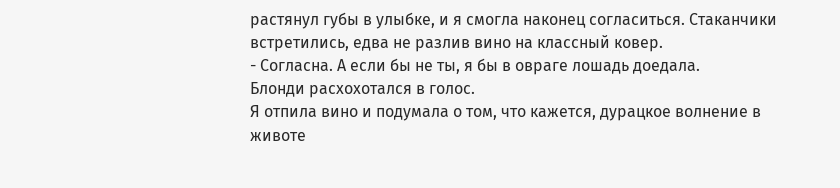растянул губы в улыбке, и я смогла наконец согласиться. Стаканчики встретились, едва не разлив вино на классный ковер.
- Согласна. А если бы не ты, я бы в овраге лошадь доедала.
Блонди расхохотался в голос.
Я отпила вино и подумала о том, что кажется, дурацкое волнение в животе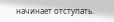начинает отступать.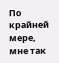По крайней мере, мне так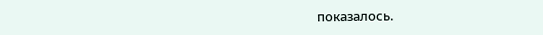показалось.